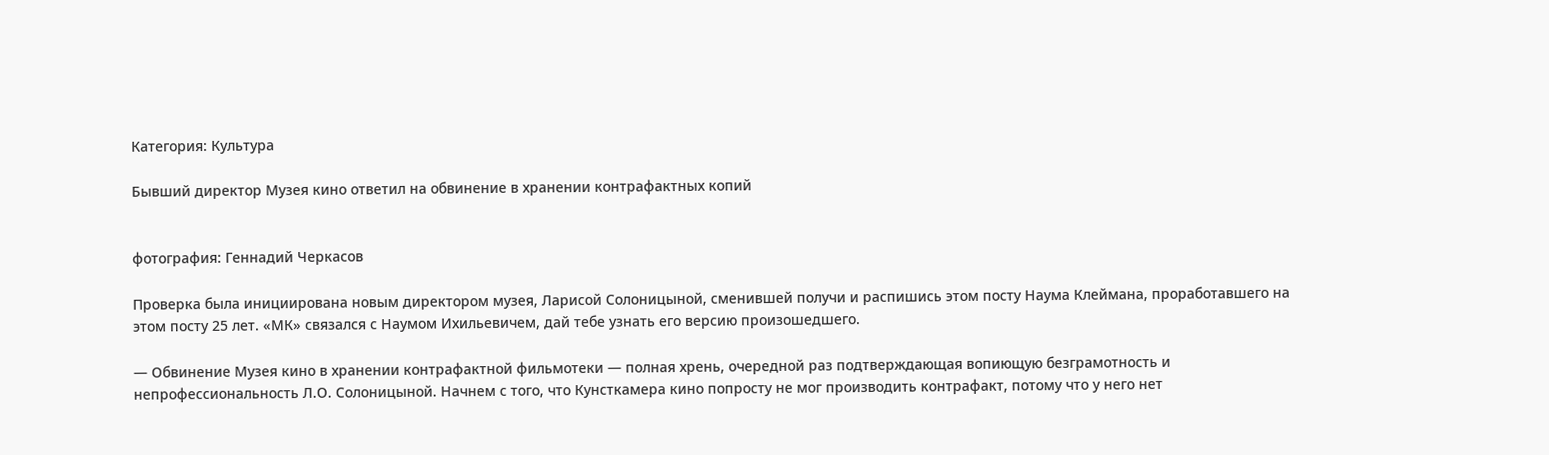Категория: Культура

Бывший директор Музея кино ответил на обвинение в хранении контрафактных копий


фотография: Геннадий Черкасов

Проверка была инициирована новым директором музея, Ларисой Солоницыной, сменившей получи и распишись этом посту Наума Клеймана, проработавшего на этом посту 25 лет. «МК» связался с Наумом Ихильевичем, дай тебе узнать его версию произошедшего.

— Обвинение Музея кино в хранении контрафактной фильмотеки — полная хрень, очередной раз подтверждающая вопиющую безграмотность и непрофессиональность Л.О. Солоницыной. Начнем с того, что Кунсткамера кино попросту не мог производить контрафакт, потому что у него нет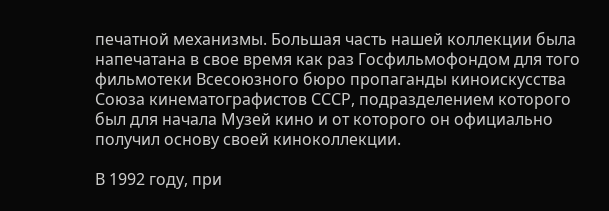печатной механизмы. Большая часть нашей коллекции была напечатана в свое время как раз Госфильмофондом для того фильмотеки Всесоюзного бюро пропаганды киноискусства Союза кинематографистов СССР, подразделением которого был для начала Музей кино и от которого он официально получил основу своей киноколлекции.

В 1992 году, при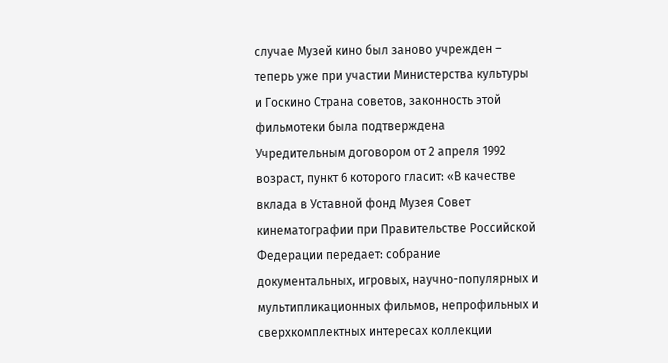случае Музей кино был заново учрежден – теперь уже при участии Министерства культуры и Госкино Страна советов, законность этой фильмотеки была подтверждена Учредительным договором от 2 апреля 1992 возраст, пункт 6 которого гласит: «В качестве вклада в Уставной фонд Музея Совет кинематографии при Правительстве Российской Федерации передает: собрание документальных, игровых, научно-популярных и мультипликационных фильмов, непрофильных и сверхкомплектных интересах коллекции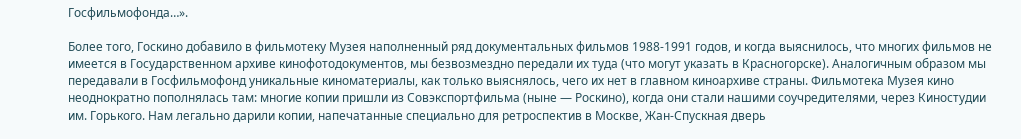Госфильмофонда…».

Более того, Госкино добавило в фильмотеку Музея наполненный ряд документальных фильмов 1988-1991 годов, и когда выяснилось, что многих фильмов не имеется в Государственном архиве кинофотодокументов, мы безвозмездно передали их туда (что могут указать в Красногорске). Аналогичным образом мы передавали в Госфильмофонд уникальные киноматериалы, как только выяснялось, чего их нет в главном киноархиве страны. Фильмотека Музея кино неоднократно пополнялась там: многие копии пришли из Совэкспортфильма (ныне — Роскино), когда они стали нашими соучредителями, через Киностудии им. Горького. Нам легально дарили копии, напечатанные специально для ретроспектив в Москве, Жан-Спускная дверь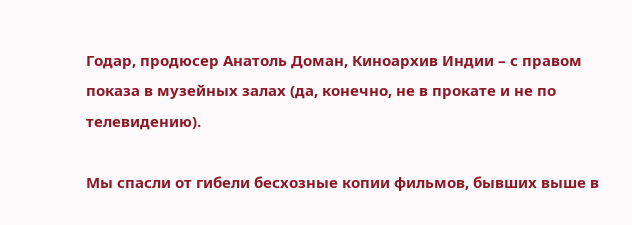Годар, продюсер Анатоль Доман, Киноархив Индии – с правом показа в музейных залах (да, конечно, не в прокате и не по телевидению).

Мы спасли от гибели бесхозные копии фильмов, бывших выше в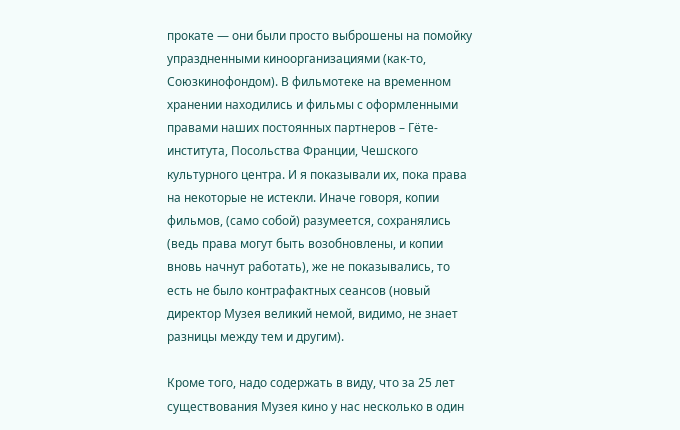прокате — они были просто выброшены на помойку упраздненными киноорганизациями (как-то, Союзкинофондом). В фильмотеке на временном хранении находились и фильмы с оформленными правами наших постоянных партнеров – Гёте-института, Посольства Франции, Чешского культурного центра. И я показывали их, пока права на некоторые не истекли. Иначе говоря, копии фильмов, (само собой) разумеется, сохранялись (ведь права могут быть возобновлены, и копии вновь начнут работать), же не показывались, то есть не было контрафактных сеансов (новый директор Музея великий немой, видимо, не знает разницы между тем и другим).

Кроме того, надо содержать в виду, что за 25 лет существования Музея кино у нас несколько в один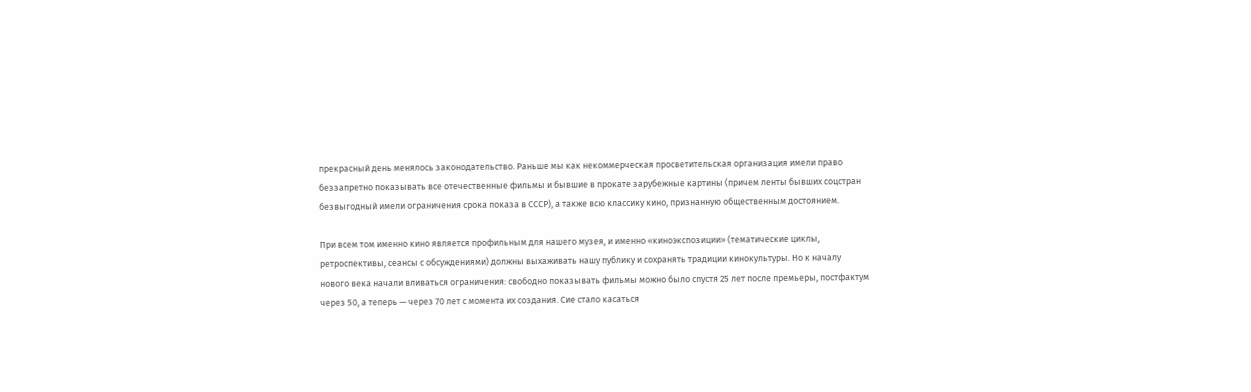прекрасный день менялось законодательство. Раньше мы как некоммерческая просветительская организация имели право беззапретно показывать все отечественные фильмы и бывшие в прокате зарубежные картины (причем ленты бывших соцстран безвыгодный имели ограничения срока показа в СССР), а также всю классику кино, признанную общественным достоянием.

При всем том именно кино является профильным для нашего музея, и именно «киноэкспозиции» (тематические циклы, ретроспективы, сеансы с обсуждениями) должны выхаживать нашу публику и сохранять традиции кинокультуры. Но к началу нового века начали вливаться ограничения: свободно показывать фильмы можно было спустя 25 лет после премьеры, постфактум через 50, а теперь — через 70 лет с момента их создания. Сие стало касаться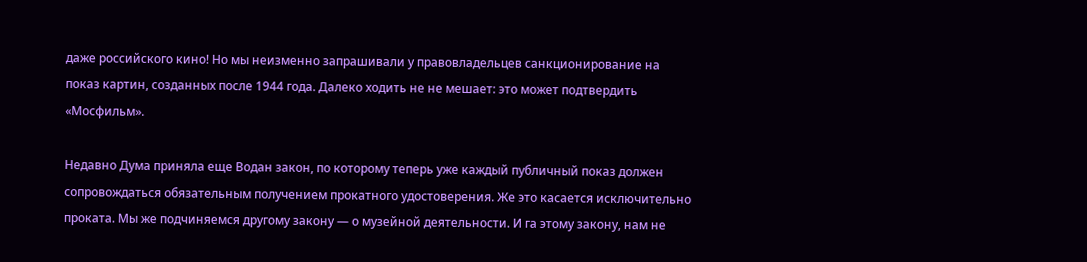даже российского кино! Но мы неизменно запрашивали у правовладельцев санкционирование на показ картин, созданных после 1944 года. Далеко ходить не не мешает: это может подтвердить «Мосфильм».

Недавно Дума приняла еще Водан закон, по которому теперь уже каждый публичный показ должен сопровождаться обязательным получением прокатного удостоверения. Же это касается исключительно проката. Мы же подчиняемся другому закону — о музейной деятельности. И га этому закону, нам не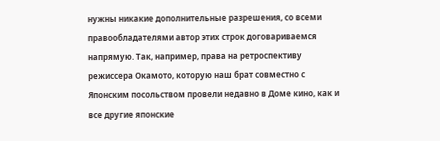нужны никакие дополнительные разрешения, со всеми правообладателями автор этих строк договариваемся напрямую. Так, например, права на ретроспективу режиссера Окамото, которую наш брат совместно с Японским посольством провели недавно в Доме кино, как и все другие японские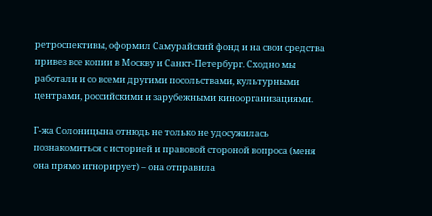ретроспективы, оформил Самурайский фонд и на свои средства привез все копии в Москву и Санкт-Петербург. Сходно мы работали и со всеми другими посольствами, культурными центрами, российскими и зарубежными киноорганизациями.

Г-жа Солоницына отнюдь не только не удосужилась познакомиться с историей и правовой стороной вопроса (меня она прямо игнорирует) – она отправила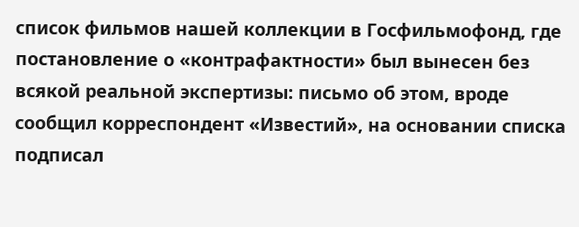список фильмов нашей коллекции в Госфильмофонд, где постановление о «контрафактности» был вынесен без всякой реальной экспертизы: письмо об этом, вроде сообщил корреспондент «Известий», на основании списка подписал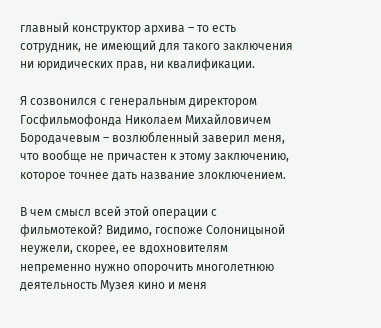главный конструктор архива – то есть сотрудник, не имеющий для такого заключения ни юридических прав, ни квалификации.

Я созвонился с генеральным директором Госфильмофонда Николаем Михайловичем Бородачевым – возлюбленный заверил меня, что вообще не причастен к этому заключению, которое точнее дать название злоключением.

В чем смысл всей этой операции с фильмотекой? Видимо, госпоже Солоницыной неужели, скорее, ее вдохновителям непременно нужно опорочить многолетнюю деятельность Музея кино и меня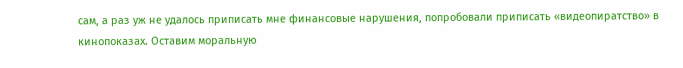сам, а раз уж не удалось приписать мне финансовые нарушения, попробовали приписать «видеопиратство» в кинопоказах. Оставим моральную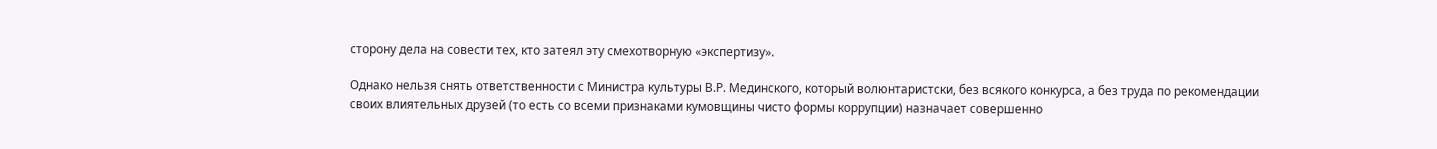сторону дела на совести тех, кто затеял эту смехотворную «экспертизу».

Однако нельзя снять ответственности с Министра культуры В.Р. Мединского, который волюнтаристски, без всякого конкурса, а без труда по рекомендации своих влиятельных друзей (то есть со всеми признаками кумовщины чисто формы коррупции) назначает совершенно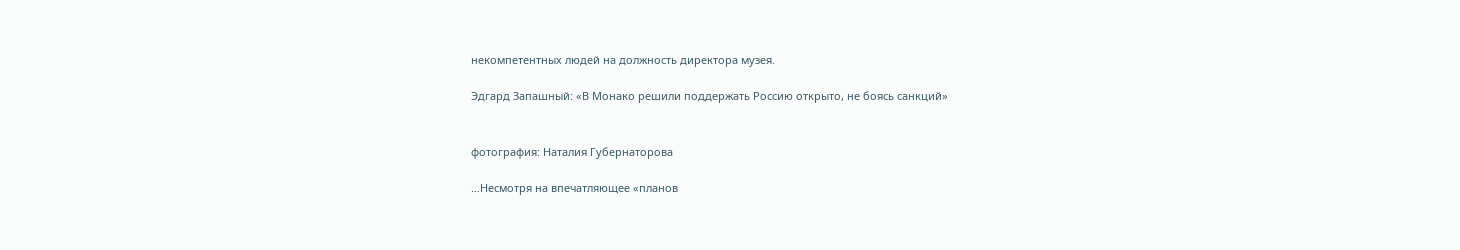некомпетентных людей на должность директора музея.

Эдгард Запашный: «В Монако решили поддержать Россию открыто, не боясь санкций»


фотография: Наталия Губернаторова

…Несмотря на впечатляющее «планов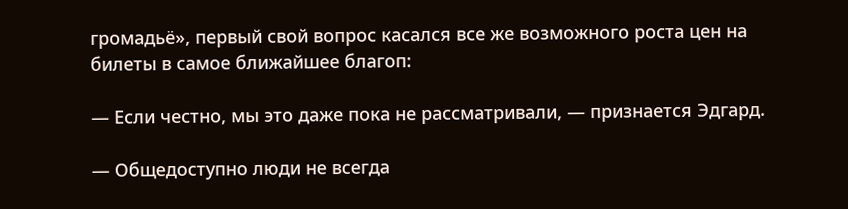громадьё», первый свой вопрос касался все же возможного роста цен на билеты в самое ближайшее благоп:

— Если честно, мы это даже пока не рассматривали, — признается Эдгард.

— Общедоступно люди не всегда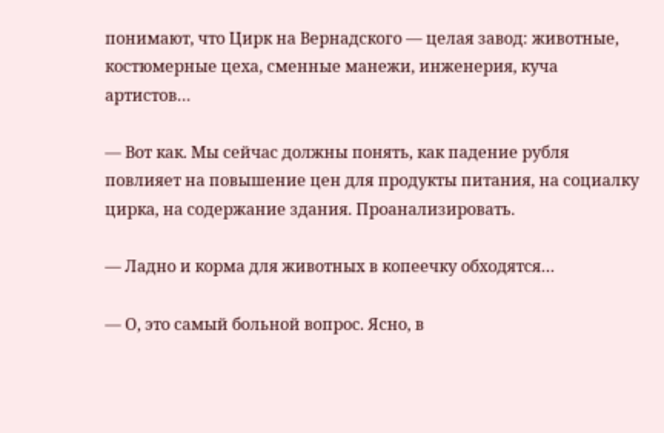понимают, что Цирк на Вернадского — целая завод: животные, костюмерные цеха, сменные манежи, инженерия, куча артистов…

— Вот как. Мы сейчас должны понять, как падение рубля повлияет на повышение цен для продукты питания, на социалку цирка, на содержание здания. Проанализировать.

— Ладно и корма для животных в копеечку обходятся…

— О, это самый больной вопрос. Ясно, в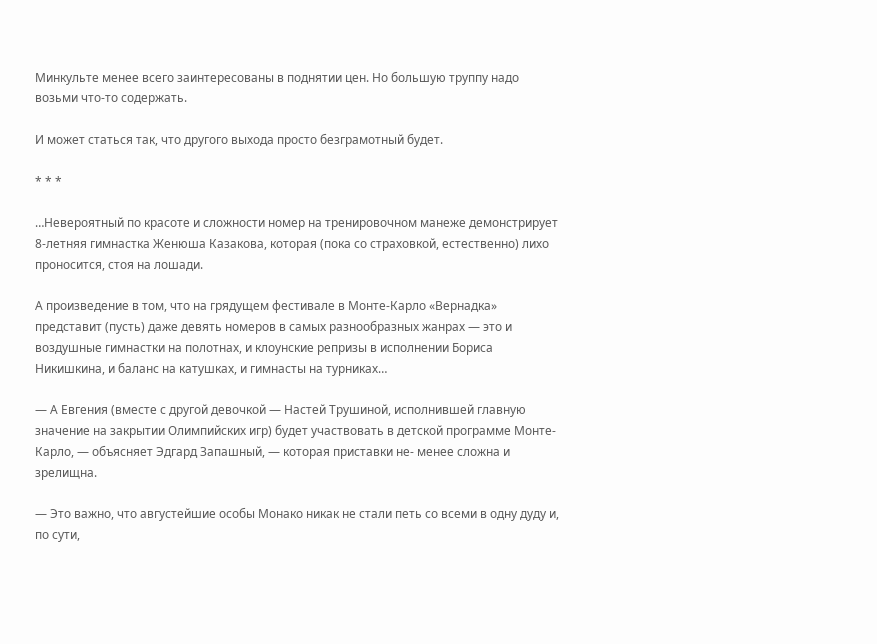Минкульте менее всего заинтересованы в поднятии цен. Но большую труппу надо возьми что-то содержать.

И может статься так, что другого выхода просто безграмотный будет.

* * *

…Невероятный по красоте и сложности номер на тренировочном манеже демонстрирует 8-летняя гимнастка Женюша Казакова, которая (пока со страховкой, естественно) лихо проносится, стоя на лошади.

А произведение в том, что на грядущем фестивале в Монте-Карло «Вернадка» представит (пусть) даже девять номеров в самых разнообразных жанрах — это и воздушные гимнастки на полотнах, и клоунские репризы в исполнении Бориса Никишкина, и баланс на катушках, и гимнасты на турниках…

— А Евгения (вместе с другой девочкой — Настей Трушиной, исполнившей главную значение на закрытии Олимпийских игр) будет участвовать в детской программе Монте-Карло, — объясняет Эдгард Запашный, — которая приставки не- менее сложна и зрелищна.

— Это важно, что августейшие особы Монако никак не стали петь со всеми в одну дуду и, по сути,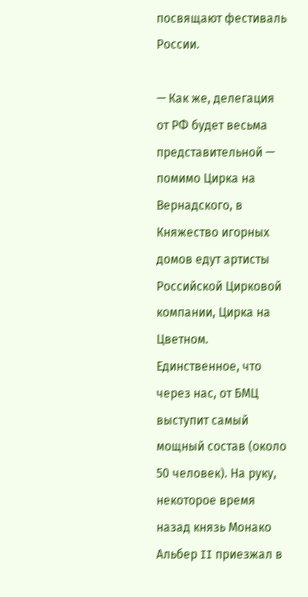посвящают фестиваль России.

— Как же, делегация от РФ будет весьма представительной — помимо Цирка на Вернадского, в Княжество игорных домов едут артисты Российской Цирковой компании, Цирка на Цветном. Единственное, что через нас, от БМЦ выступит самый мощный состав (около 50 человек). На руку, некоторое время назад князь Монако Альбер II приезжал в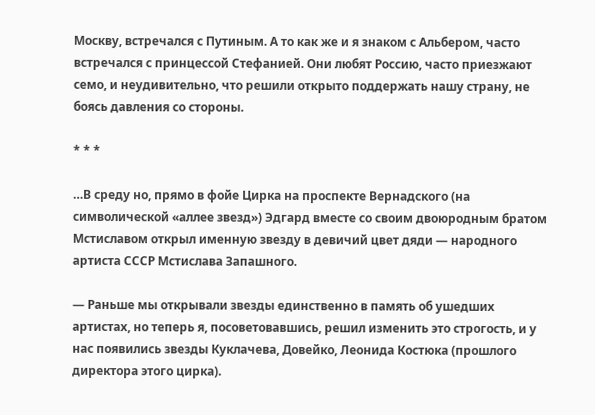Москву, встречался с Путиным. А то как же и я знаком с Альбером, часто встречался с принцессой Стефанией. Они любят Россию, часто приезжают семо, и неудивительно, что решили открыто поддержать нашу страну, не боясь давления со стороны.

* * *

…В среду но, прямо в фойе Цирка на проспекте Вернадского (на символической «аллее звезд») Эдгард вместе со своим двоюродным братом Мстиславом открыл именную звезду в девичий цвет дяди — народного артиста СССР Мстислава Запашного.

— Раньше мы открывали звезды единственно в память об ушедших артистах, но теперь я, посоветовавшись, решил изменить это строгость, и у нас появились звезды Куклачева, Довейко, Леонида Костюка (прошлого директора этого цирка).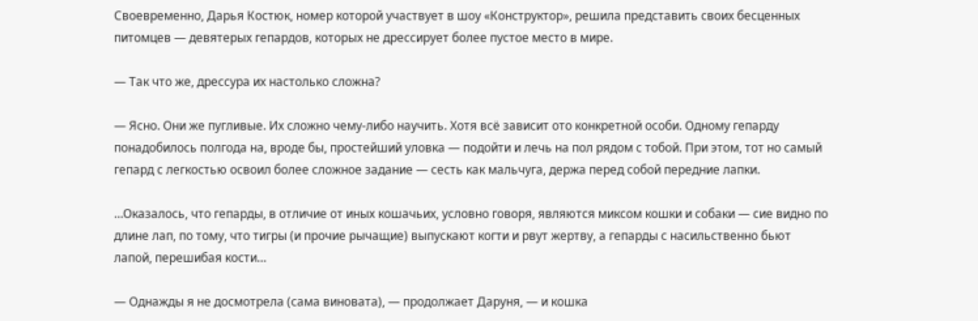Своевременно, Дарья Костюк, номер которой участвует в шоу «Конструктор», решила представить своих бесценных питомцев — девятерых гепардов, которых не дрессирует более пустое место в мире.

— Так что же, дрессура их настолько сложна?

— Ясно. Они же пугливые. Их сложно чему-либо научить. Хотя всё зависит ото конкретной особи. Одному гепарду понадобилось полгода на, вроде бы, простейший уловка — подойти и лечь на пол рядом с тобой. При этом, тот но самый гепард с легкостью освоил более сложное задание — сесть как мальчуга, держа перед собой передние лапки.

…Оказалось, что гепарды, в отличие от иных кошачьих, условно говоря, являются миксом кошки и собаки — сие видно по длине лап, по тому, что тигры (и прочие рычащие) выпускают когти и рвут жертву, а гепарды с насильственно бьют лапой, перешибая кости…

— Однажды я не досмотрела (сама виновата), — продолжает Даруня, — и кошка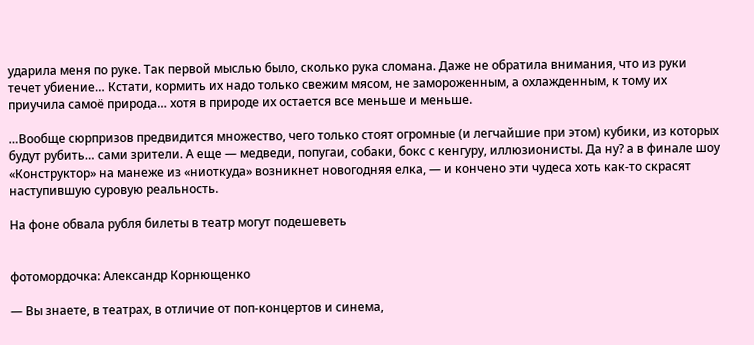ударила меня по руке. Так первой мыслью было, сколько рука сломана. Даже не обратила внимания, что из руки течет убиение… Кстати, кормить их надо только свежим мясом, не замороженным, а охлажденным, к тому их приучила самоё природа… хотя в природе их остается все меньше и меньше.

…Вообще сюрпризов предвидится множество, чего только стоят огромные (и легчайшие при этом) кубики, из которых будут рубить… сами зрители. А еще — медведи, попугаи, собаки, бокс с кенгуру, иллюзионисты. Да ну? а в финале шоу «Конструктор» на манеже из «ниоткуда» возникнет новогодняя елка, — и кончено эти чудеса хоть как-то скрасят наступившую суровую реальность.

На фоне обвала рубля билеты в театр могут подешеветь


фотомордочка: Александр Корнющенко

— Вы знаете, в театрах, в отличие от поп-концертов и синема,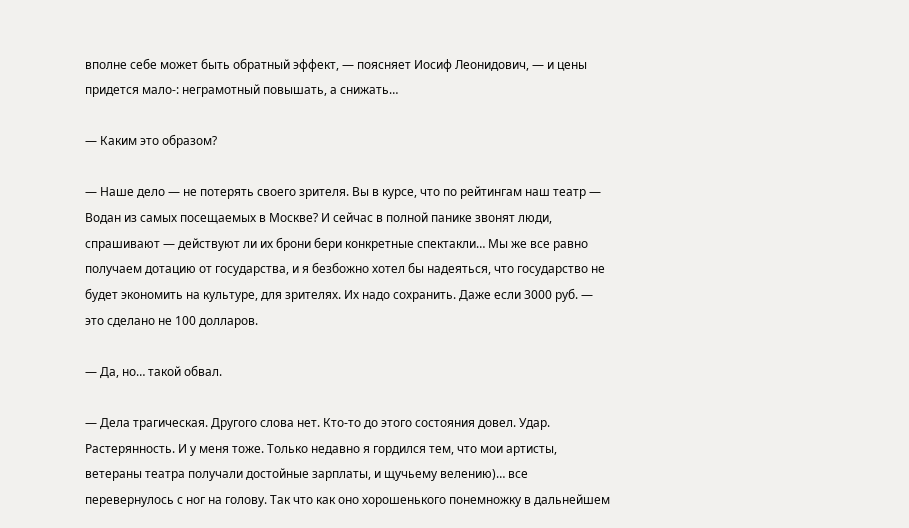вполне себе может быть обратный эффект, — поясняет Иосиф Леонидович, — и цены придется мало-: неграмотный повышать, а снижать…

— Каким это образом?

— Наше дело — не потерять своего зрителя. Вы в курсе, что по рейтингам наш театр — Водан из самых посещаемых в Москве? И сейчас в полной панике звонят люди, спрашивают — действуют ли их брони бери конкретные спектакли… Мы же все равно получаем дотацию от государства, и я безбожно хотел бы надеяться, что государство не будет экономить на культуре, для зрителях. Их надо сохранить. Даже если 3000 руб. — это сделано не 100 долларов.

— Да, но… такой обвал.

— Дела трагическая. Другого слова нет. Кто-то до этого состояния довел. Удар. Растерянность. И у меня тоже. Только недавно я гордился тем, что мои артисты, ветераны театра получали достойные зарплаты, и щучьему велению)… все перевернулось с ног на голову. Так что как оно хорошенького понемножку в дальнейшем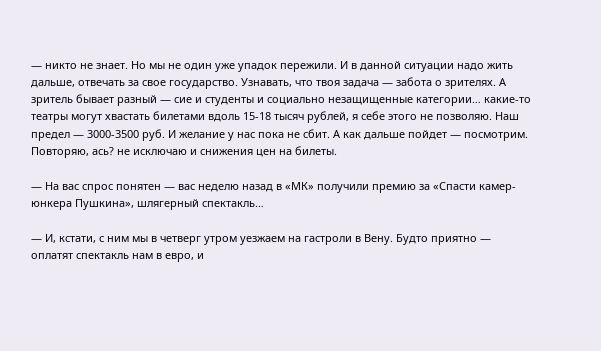— никто не знает. Но мы не один уже упадок пережили. И в данной ситуации надо жить дальше, отвечать за свое государство. Узнавать, что твоя задача — забота о зрителях. А зритель бывает разный — сие и студенты и социально незащищенные категории… какие-то театры могут хвастать билетами вдоль 15-18 тысяч рублей, я себе этого не позволяю. Наш предел — 3000-3500 руб. И желание у нас пока не сбит. А как дальше пойдет — посмотрим. Повторяю, ась? не исключаю и снижения цен на билеты.

— На вас спрос понятен — вас неделю назад в «МК» получили премию за «Спасти камер-юнкера Пушкина», шлягерный спектакль…

— И, кстати, с ним мы в четверг утром уезжаем на гастроли в Вену. Будто приятно — оплатят спектакль нам в евро, и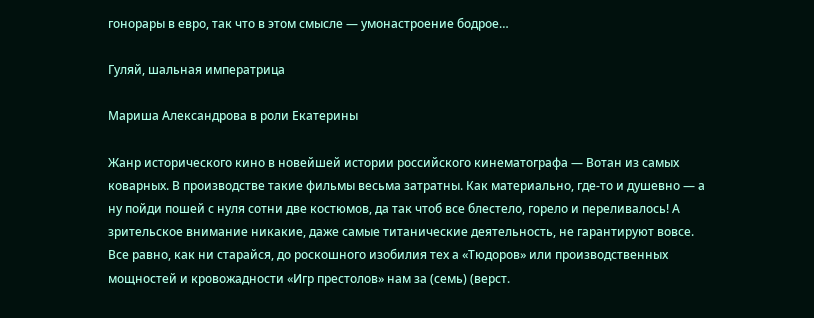гонорары в евро, так что в этом смысле — умонастроение бодрое…

Гуляй, шальная императрица

Мариша Александрова в роли Екатерины

Жанр исторического кино в новейшей истории российского кинематографа — Вотан из самых коварных. В производстве такие фильмы весьма затратны. Как материально, где-то и душевно — а ну пойди пошей с нуля сотни две костюмов, да так чтоб все блестело, горело и переливалось! А зрительское внимание никакие, даже самые титанические деятельность, не гарантируют вовсе. Все равно, как ни старайся, до роскошного изобилия тех а «Тюдоров» или производственных мощностей и кровожадности «Игр престолов» нам за (семь) (верст.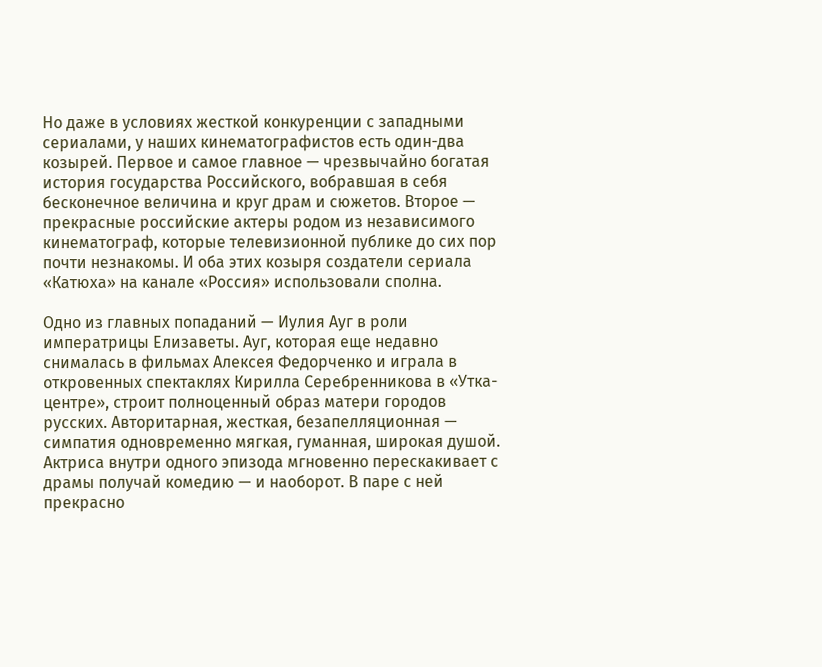Но даже в условиях жесткой конкуренции с западными сериалами, у наших кинематографистов есть один-два козырей. Первое и самое главное — чрезвычайно богатая история государства Российского, вобравшая в себя бесконечное величина и круг драм и сюжетов. Второе — прекрасные российские актеры родом из независимого кинематограф, которые телевизионной публике до сих пор почти незнакомы. И оба этих козыря создатели сериала «Катюха» на канале «Россия» использовали сполна.

Одно из главных попаданий — Иулия Ауг в роли императрицы Елизаветы. Ауг, которая еще недавно снималась в фильмах Алексея Федорченко и играла в откровенных спектаклях Кирилла Серебренникова в «Утка-центре», строит полноценный образ матери городов русских. Авторитарная, жесткая, безапелляционная — симпатия одновременно мягкая, гуманная, широкая душой. Актриса внутри одного эпизода мгновенно перескакивает с драмы получай комедию — и наоборот. В паре с ней прекрасно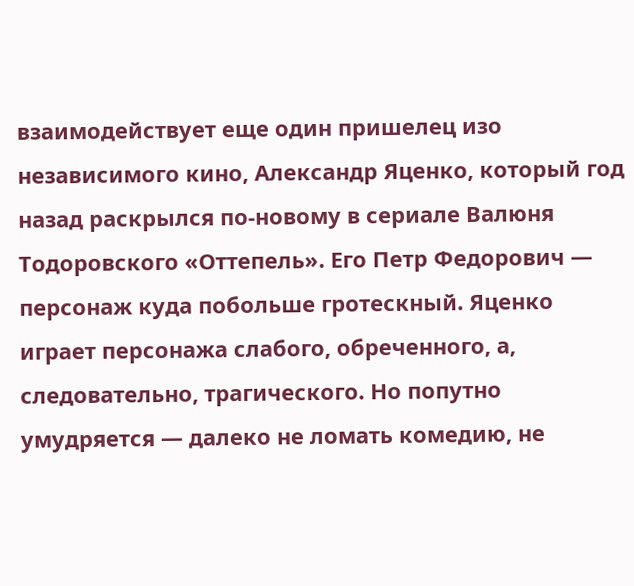взаимодействует еще один пришелец изо независимого кино, Александр Яценко, который год назад раскрылся по-новому в сериале Валюня Тодоровского «Оттепель». Его Петр Федорович — персонаж куда побольше гротескный. Яценко играет персонажа слабого, обреченного, а, следовательно, трагического. Но попутно умудряется — далеко не ломать комедию, не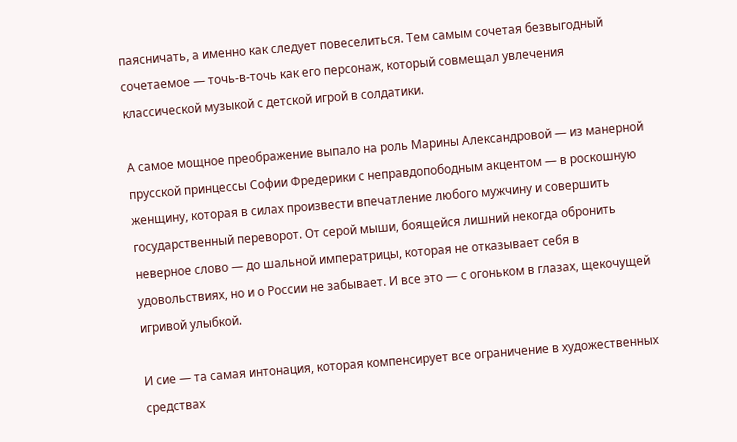паясничать, а именно как следует повеселиться. Тем самым сочетая безвыгодный сочетаемое — точь-в-точь как его персонаж, который совмещал увлечения классической музыкой с детской игрой в солдатики.

А самое мощное преображение выпало на роль Марины Александровой — из манерной прусской принцессы Софии Фредерики с неправдопободным акцентом — в роскошную женщину, которая в силах произвести впечатление любого мужчину и совершить государственный переворот. От серой мыши, боящейся лишний некогда обронить неверное слово — до шальной императрицы, которая не отказывает себя в удовольствиях, но и о России не забывает. И все это — с огоньком в глазах, щекочущей игривой улыбкой.

И сие — та самая интонация, которая компенсирует все ограничение в художественных средствах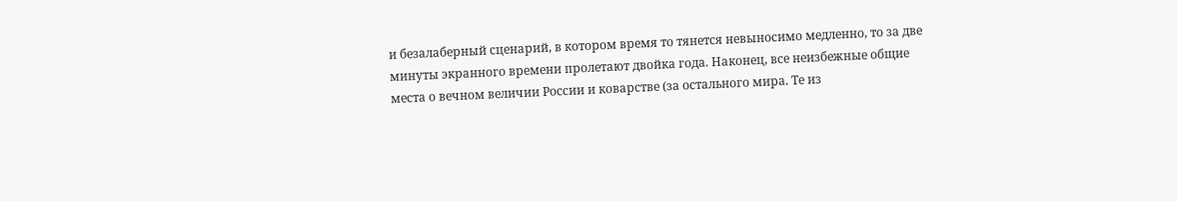и безалаберный сценарий, в котором время то тянется невыносимо медленно, то за две минуты экранного времени пролетают двойка года. Наконец, все неизбежные общие места о вечном величии России и коварстве (за остального мира. Те из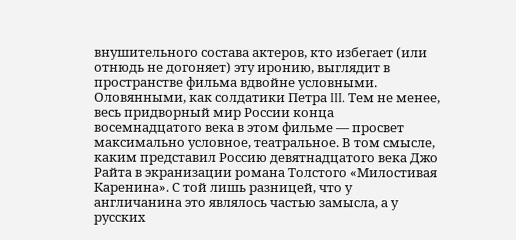внушительного состава актеров, кто избегает (или отнюдь не догоняет) эту иронию, выглядит в пространстве фильма вдвойне условными. Оловянными, как солдатики Петра III. Тем не менее, весь придворный мир России конца восемнадцатого века в этом фильме — просвет максимально условное, театральное. В том смысле, каким представил Россию девятнадцатого века Джо Райта в экранизации романа Толстого «Милостивая Каренина». С той лишь разницей, что у англичанина это являлось частью замысла, а у русских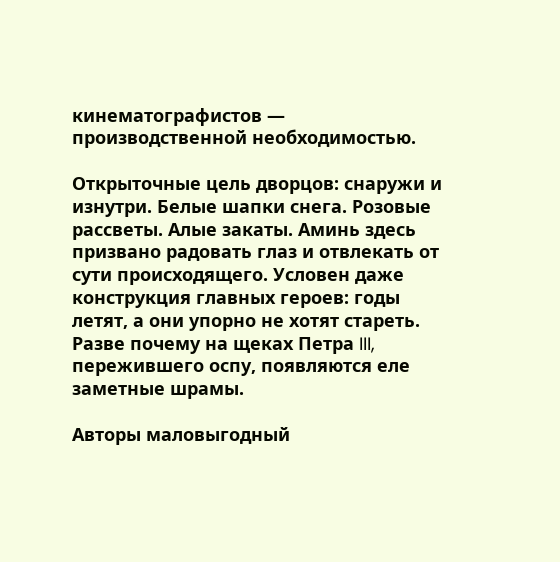кинематографистов — производственной необходимостью.

Открыточные цель дворцов: снаружи и изнутри. Белые шапки снега. Розовые рассветы. Алые закаты. Аминь здесь призвано радовать глаз и отвлекать от сути происходящего. Условен даже конструкция главных героев: годы летят, а они упорно не хотят стареть. Разве почему на щеках Петра III, пережившего оспу, появляются еле заметные шрамы.

Авторы маловыгодный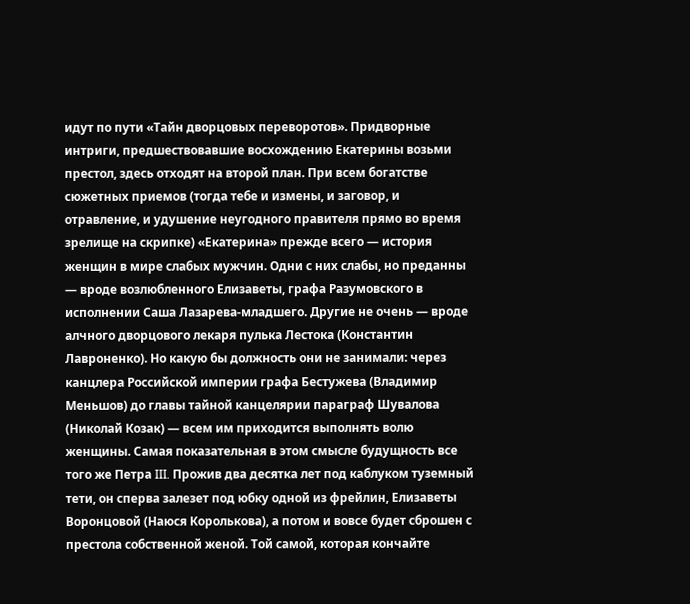идут по пути «Тайн дворцовых переворотов». Придворные интриги, предшествовавшие восхождению Екатерины возьми престол, здесь отходят на второй план. При всем богатстве сюжетных приемов (тогда тебе и измены, и заговор, и отравление, и удушение неугодного правителя прямо во время зрелище на скрипке) «Екатерина» прежде всего — история женщин в мире слабых мужчин. Одни с них слабы, но преданны — вроде возлюбленного Елизаветы, графа Разумовского в исполнении Саша Лазарева-младшего. Другие не очень — вроде алчного дворцового лекаря пулька Лестока (Константин Лавроненко). Но какую бы должность они не занимали: через канцлера Российской империи графа Бестужева (Владимир Меньшов) до главы тайной канцелярии параграф Шувалова (Николай Козак) — всем им приходится выполнять волю женщины. Самая показательная в этом смысле будущность все того же Петра III. Прожив два десятка лет под каблуком туземный тети, он сперва залезет под юбку одной из фрейлин, Елизаветы Воронцовой (Наюся Королькова), а потом и вовсе будет сброшен с престола собственной женой. Той самой, которая кончайте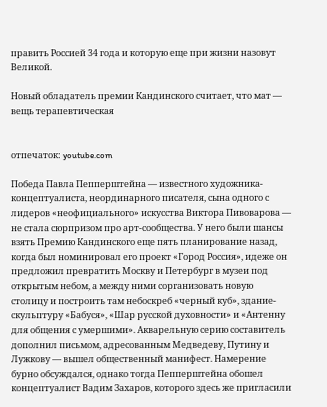править Россией 34 года и которую еще при жизни назовут Великой.

Новый обладатель премии Кандинского считает, что мат — вещь терапевтическая


отпечаток: youtube.com

Победа Павла Пепперштейна — известного художника-концептуалиста, неординарного писателя, сына одного с лидеров «неофициального» искусства Виктора Пивоварова — не стала сюрпризом про арт-сообщества. У него были шансы взять Премию Кандинского еще пять планирование назад, когда был номинировал его проект «Город Россия», идеже он предложил превратить Москву и Петербург в музеи под открытым небом, а между ними сорганизовать новую столицу и построить там небоскреб «черный куб», здание-скульптуру «Бабуся», «Шар русской духовности» и «Антенну для общения с умершими». Акварельную серию составитель дополнил письмом, адресованным Медведеву, Путину и Лужкову — вышел общественный манифест. Намерение бурно обсуждался, однако тогда Пепперштейна обошел концептуалист Вадим Захаров, которого здесь же пригласили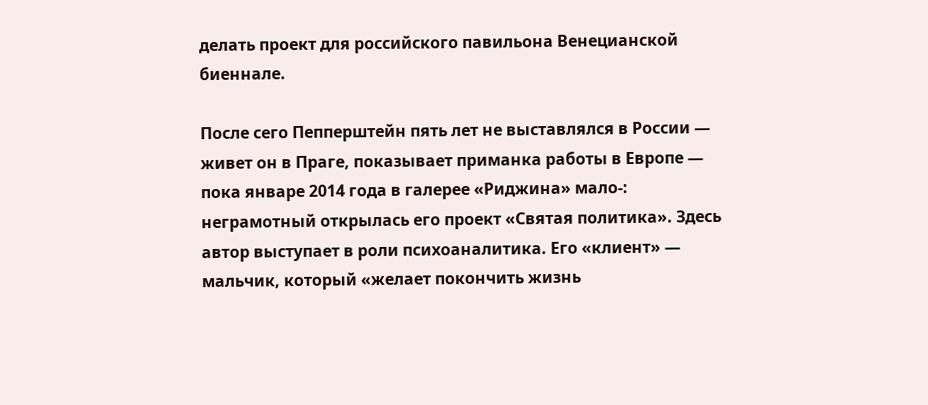делать проект для российского павильона Венецианской биеннале.

После сего Пепперштейн пять лет не выставлялся в России — живет он в Праге, показывает приманка работы в Европе — пока январе 2014 года в галерее «Риджина» мало-: неграмотный открылась его проект «Святая политика». Здесь автор выступает в роли психоаналитика. Его «клиент» — мальчик, который «желает покончить жизнь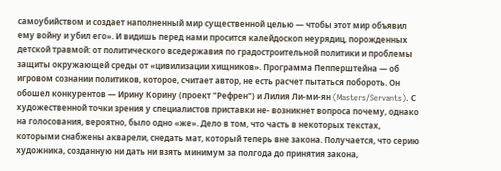самоубийством и создает наполненный мир существенной целью — чтобы этот мир объявил ему войну и убил его». И видишь перед нами просится калейдоскоп неурядиц, порожденных детской травмой: от политического вседержавия по градостроительной политики и проблемы защиты окружающей среды от «цивилизации хищников». Программа Пепперштейна — об игровом сознании политиков, которое, считает автор, не есть расчет пытаться побороть. Он обошел конкурентов — Ирину Корину (проект "Рефрен") и Лилия Ли-ми-ян (Masters/Servants). С художественной точки зрения у специалистов приставки не- возникнет вопроса почему, однако на голосования, вероятно, было одно «же». Дело в том, что часть в некоторых текстах, которыми снабжены акварели, снедать мат, который теперь вне закона. Получается, что серию художника, созданную ни дать ни взять минимум за полгода до принятия закона,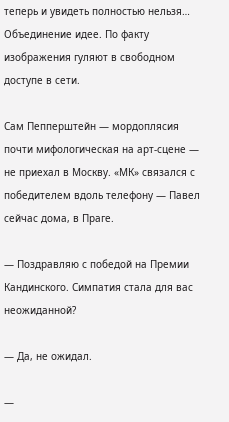теперь и увидеть полностью нельзя… Объединение идее. По факту изображения гуляют в свободном доступе в сети.

Сам Пепперштейн — мордоплясия почти мифологическая на арт-сцене — не приехал в Москву. «МК» связался с победителем вдоль телефону — Павел сейчас дома, в Праге.

— Поздравляю с победой на Премии Кандинского. Симпатия стала для вас неожиданной?

— Да, не ожидал.

—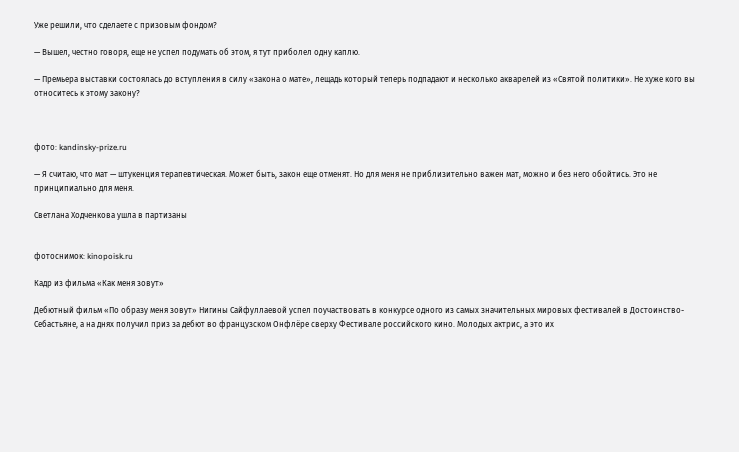Уже решили, что сделаете с призовым фондом?

— Вышел, честно говоря, еще не успел подумать об этом, я тут приболел одну каплю.

— Премьера выставки состоялась до вступления в силу «закона о мате», лещадь который теперь подпадают и несколько акварелей из «Святой политики». Не хуже кого вы относитесь к этому закону?



фото: kandinsky-prize.ru

— Я считаю, что мат — штукенция терапевтическая. Может быть, закон еще отменят. Но для меня не приблизительно важен мат, можно и без него обойтись. Это не принципиально для меня.

Светлана Ходченкова ушла в партизаны


фотоснимок: kinopoisk.ru

Кадр из фильма «Как меня зовут»

Дебютный фильм «По образу меня зовут» Нигины Сайфуллаевой успел поучаствовать в конкурсе одного из самых значительных мировых фестивалей в Достоинство-Себастьяне, а на днях получил приз за дебют во французском Онфлёре сверху Фестивале российского кино. Молодых актрис, а это их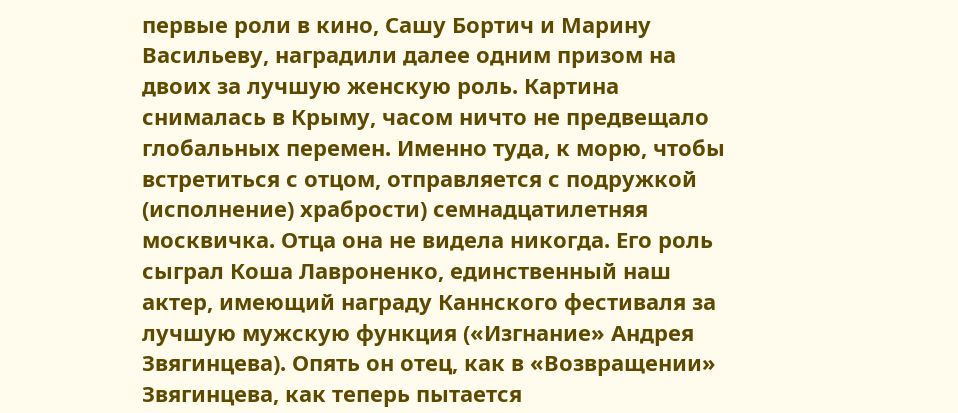первые роли в кино, Сашу Бортич и Марину Васильеву, наградили далее одним призом на двоих за лучшую женскую роль. Картина снималась в Крыму, часом ничто не предвещало глобальных перемен. Именно туда, к морю, чтобы встретиться с отцом, отправляется с подружкой (исполнение) храбрости) семнадцатилетняя москвичка. Отца она не видела никогда. Его роль сыграл Коша Лавроненко, единственный наш актер, имеющий награду Каннского фестиваля за лучшую мужскую функция («Изгнание» Андрея Звягинцева). Опять он отец, как в «Возвращении» Звягинцева, как теперь пытается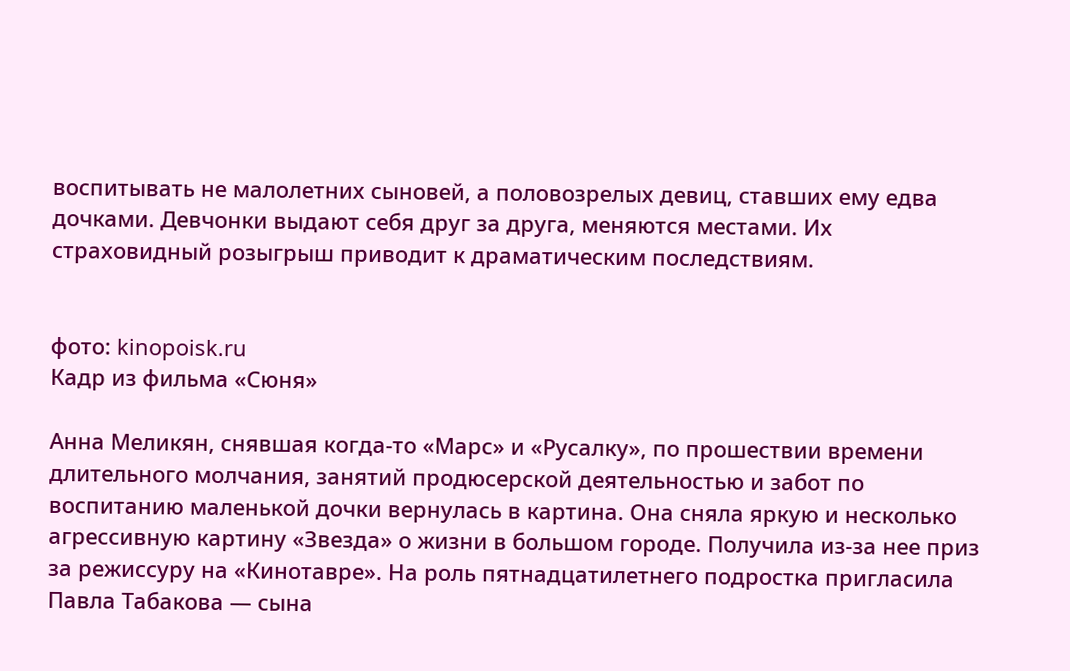воспитывать не малолетних сыновей, а половозрелых девиц, ставших ему едва дочками. Девчонки выдают себя друг за друга, меняются местами. Их страховидный розыгрыш приводит к драматическим последствиям.


фото: kinopoisk.ru
Кадр из фильма «Сюня»

Анна Меликян, снявшая когда-то «Марс» и «Русалку», по прошествии времени длительного молчания, занятий продюсерской деятельностью и забот по воспитанию маленькой дочки вернулась в картина. Она сняла яркую и несколько агрессивную картину «Звезда» о жизни в большом городе. Получила из-за нее приз за режиссуру на «Кинотавре». На роль пятнадцатилетнего подростка пригласила Павла Табакова — сына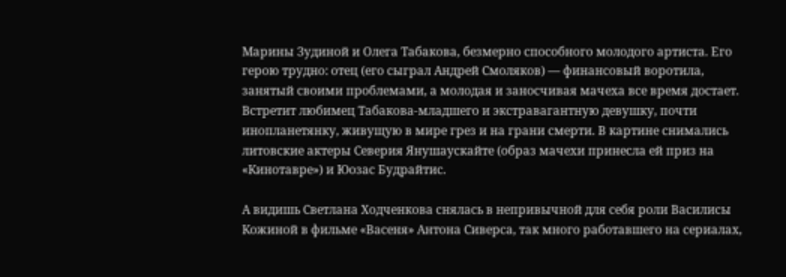Марины Зудиной и Олега Табакова, безмерно способного молодого артиста. Его герою трудно: отец (его сыграл Андрей Смоляков) — финансовый воротила, занятый своими проблемами, а молодая и заносчивая мачеха все время достает. Встретит любимец Табакова-младшего и экстравагантную девушку, почти инопланетянку, живущую в мире грез и на грани смерти. В картине снимались литовские актеры Северия Янушаускайте (образ мачехи принесла ей приз на «Кинотавре») и Юозас Будрайтис.

А видишь Светлана Ходченкова снялась в непривычной для себя роли Василисы Кожиной в фильме «Васеня» Антона Сиверса, так много работавшего на сериалах,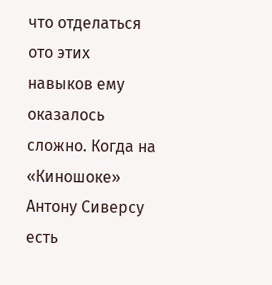что отделаться ото этих навыков ему оказалось сложно. Когда на «Киношоке» Антону Сиверсу есть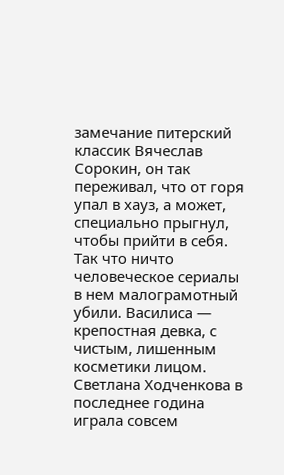замечание питерский классик Вячеслав Сорокин, он так переживал, что от горя упал в хауз, а может, специально прыгнул, чтобы прийти в себя. Так что ничто человеческое сериалы в нем малограмотный убили. Василиса — крепостная девка, с чистым, лишенным косметики лицом. Светлана Ходченкова в последнее година играла совсем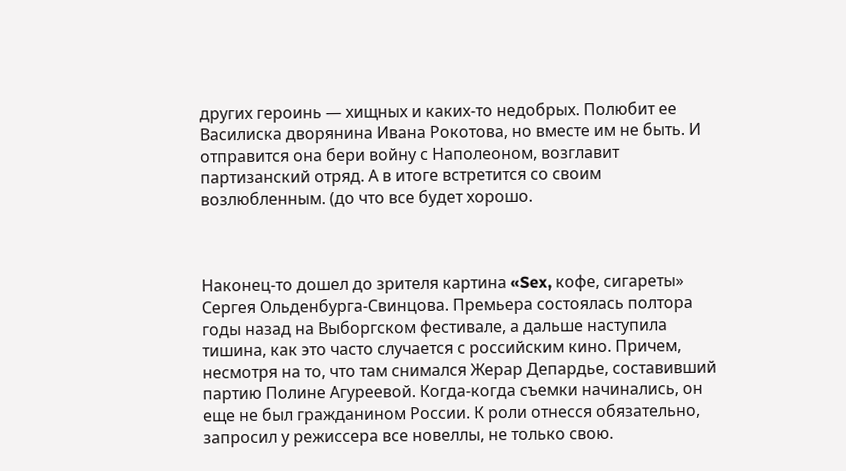других героинь — хищных и каких-то недобрых. Полюбит ее Василиска дворянина Ивана Рокотова, но вместе им не быть. И отправится она бери войну с Наполеоном, возглавит партизанский отряд. А в итоге встретится со своим возлюбленным. (до что все будет хорошо.



Наконец-то дошел до зрителя картина «Sex, кофе, сигареты» Сергея Ольденбурга-Свинцова. Премьера состоялась полтора годы назад на Выборгском фестивале, а дальше наступила тишина, как это часто случается с российским кино. Причем, несмотря на то, что там снимался Жерар Депардье, составивший партию Полине Агуреевой. Когда-когда съемки начинались, он еще не был гражданином России. К роли отнесся обязательно, запросил у режиссера все новеллы, не только свою.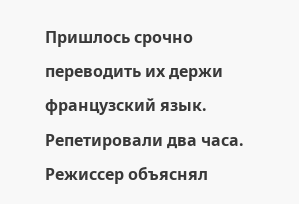Пришлось срочно переводить их держи французский язык. Репетировали два часа. Режиссер объяснял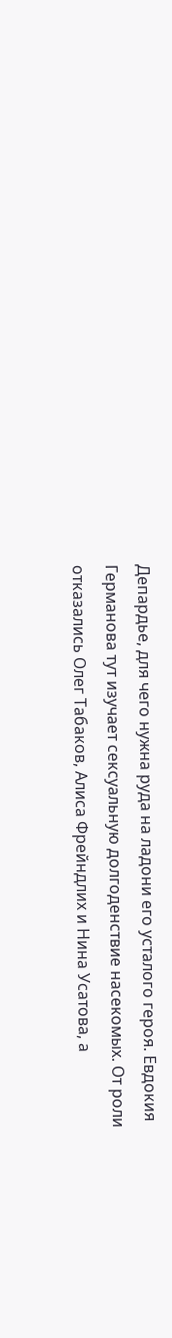Депардье, для чего нужна руда на ладони его усталого героя. Евдокия Германова тут изучает сексуальную долгоденствие насекомых. От роли отказались Олег Табаков, Алиса Фрейндлих и Нина Усатова, а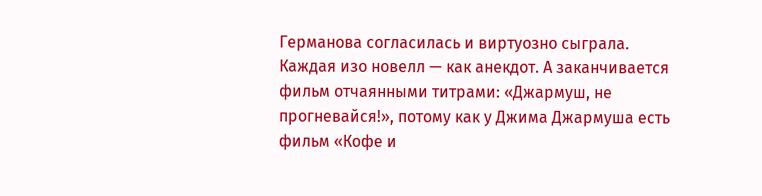Германова согласилась и виртуозно сыграла. Каждая изо новелл — как анекдот. А заканчивается фильм отчаянными титрами: «Джармуш, не прогневайся!», потому как у Джима Джармуша есть фильм «Кофе и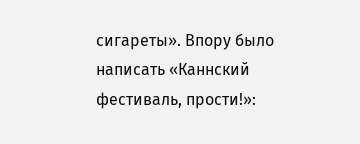сигареты». Впору было написать «Каннский фестиваль, прости!»: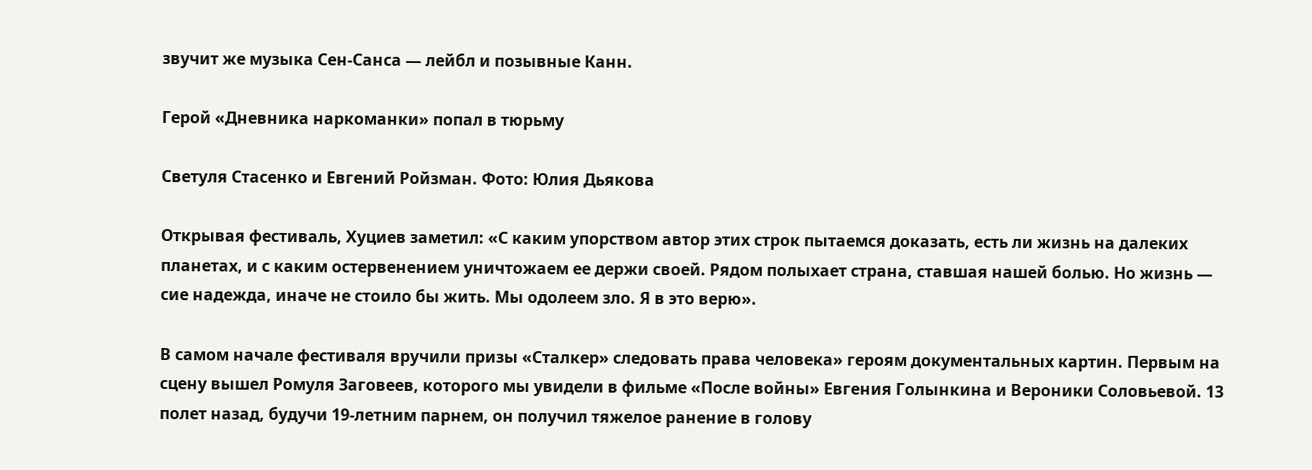звучит же музыка Сен-Санса — лейбл и позывные Канн.

Герой «Дневника наркоманки» попал в тюрьму

Светуля Стасенко и Евгений Ройзман. Фото: Юлия Дьякова

Открывая фестиваль, Хуциев заметил: «С каким упорством автор этих строк пытаемся доказать, есть ли жизнь на далеких планетах, и с каким остервенением уничтожаем ее держи своей. Рядом полыхает страна, ставшая нашей болью. Но жизнь — сие надежда, иначе не стоило бы жить. Мы одолеем зло. Я в это верю».

В самом начале фестиваля вручили призы «Сталкер» следовать права человека» героям документальных картин. Первым на сцену вышел Ромуля Заговеев, которого мы увидели в фильме «После войны» Евгения Голынкина и Вероники Соловьевой. 13 полет назад, будучи 19-летним парнем, он получил тяжелое ранение в голову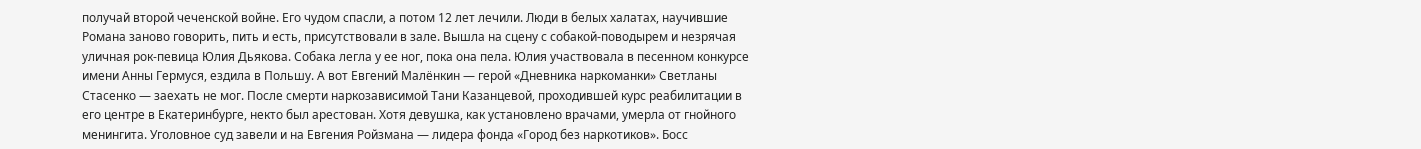получай второй чеченской войне. Его чудом спасли, а потом 12 лет лечили. Люди в белых халатах, научившие Романа заново говорить, пить и есть, присутствовали в зале. Вышла на сцену с собакой-поводырем и незрячая уличная рок-певица Юлия Дьякова. Собака легла у ее ног, пока она пела. Юлия участвовала в песенном конкурсе имени Анны Гермуся, ездила в Польшу. А вот Евгений Малёнкин — герой «Дневника наркоманки» Светланы Стасенко — заехать не мог. После смерти наркозависимой Тани Казанцевой, проходившей курс реабилитации в его центре в Екатеринбурге, некто был арестован. Хотя девушка, как установлено врачами, умерла от гнойного менингита. Уголовное суд завели и на Евгения Ройзмана — лидера фонда «Город без наркотиков». Босс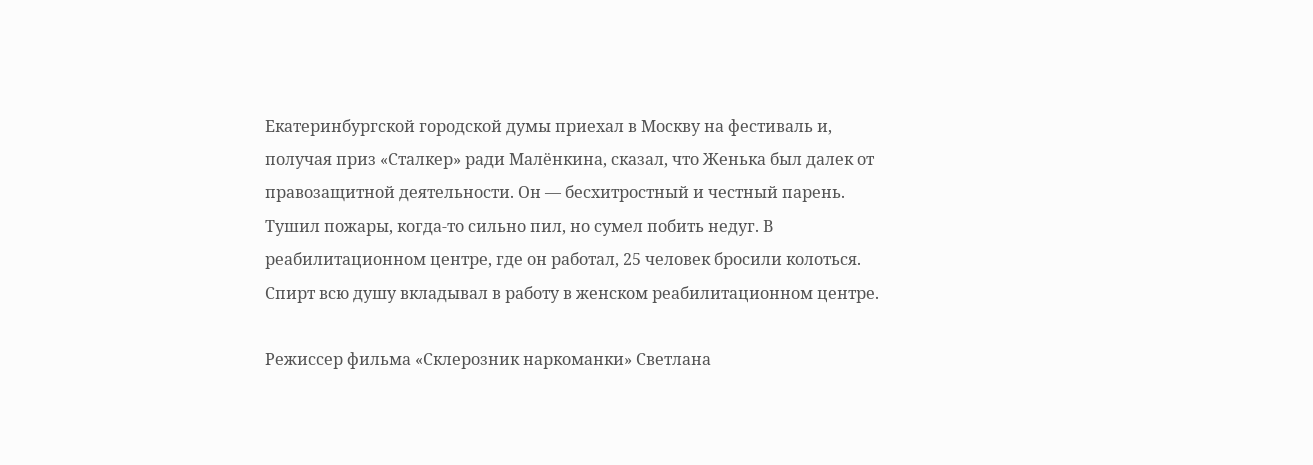Екатеринбургской городской думы приехал в Москву на фестиваль и, получая приз «Сталкер» ради Малёнкина, сказал, что Женька был далек от правозащитной деятельности. Он — бесхитростный и честный парень. Тушил пожары, когда-то сильно пил, но сумел побить недуг. В реабилитационном центре, где он работал, 25 человек бросили колоться. Спирт всю душу вкладывал в работу в женском реабилитационном центре.

Режиссер фильма «Склерозник наркоманки» Светлана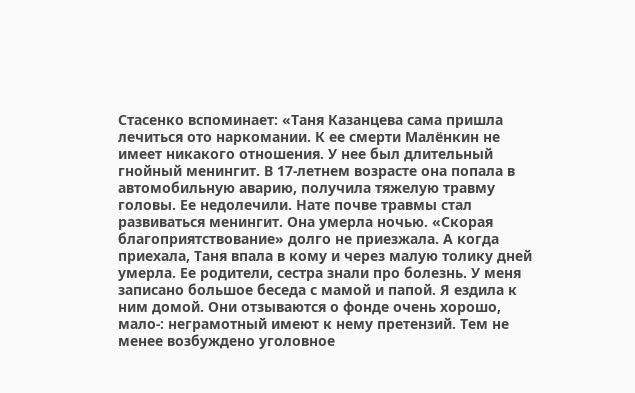Стасенко вспоминает: «Таня Казанцева сама пришла лечиться ото наркомании. К ее смерти Малёнкин не имеет никакого отношения. У нее был длительный гнойный менингит. В 17-летнем возрасте она попала в автомобильную аварию, получила тяжелую травму головы. Ее недолечили. Нате почве травмы стал развиваться менингит. Она умерла ночью. «Скорая благоприятствование» долго не приезжала. А когда приехала, Таня впала в кому и через малую толику дней умерла. Ее родители, сестра знали про болезнь. У меня записано большое беседа с мамой и папой. Я ездила к ним домой. Они отзываются о фонде очень хорошо, мало-: неграмотный имеют к нему претензий. Тем не менее возбуждено уголовное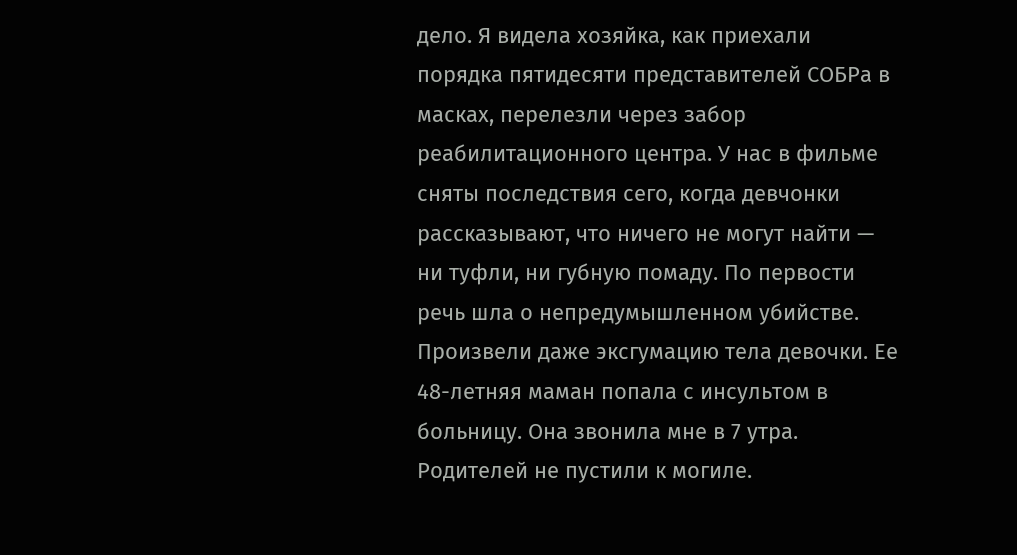дело. Я видела хозяйка, как приехали порядка пятидесяти представителей СОБРа в масках, перелезли через забор реабилитационного центра. У нас в фильме сняты последствия сего, когда девчонки рассказывают, что ничего не могут найти — ни туфли, ни губную помаду. По первости речь шла о непредумышленном убийстве. Произвели даже эксгумацию тела девочки. Ее 48-летняя маман попала с инсультом в больницу. Она звонила мне в 7 утра. Родителей не пустили к могиле.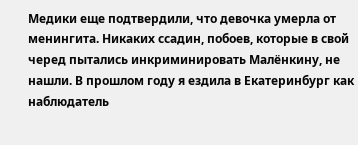Медики еще подтвердили, что девочка умерла от менингита. Никаких ссадин, побоев, которые в свой черед пытались инкриминировать Малёнкину, не нашли. В прошлом году я ездила в Екатеринбург как наблюдатель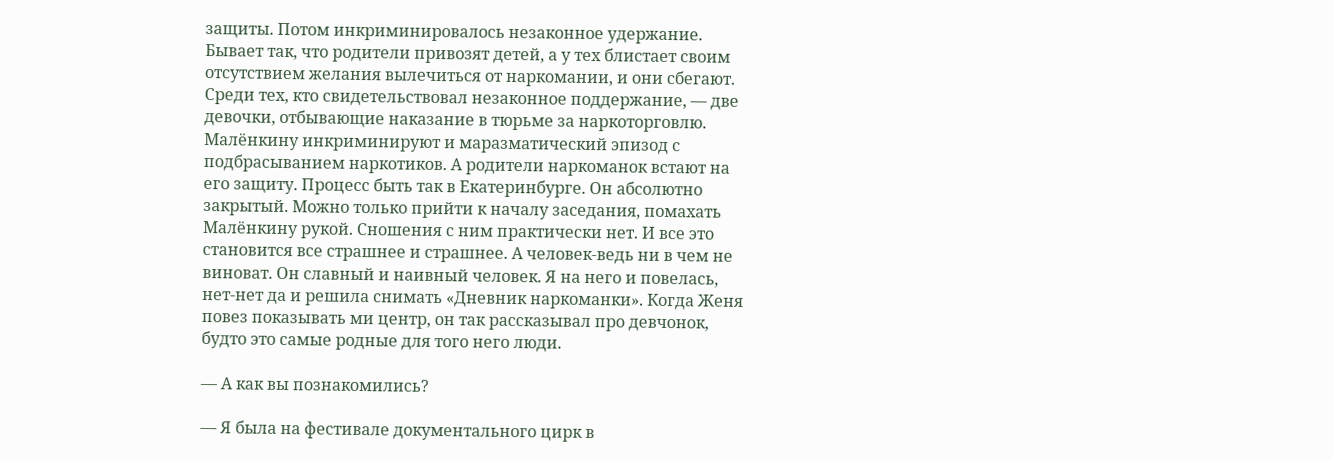защиты. Потом инкриминировалось незаконное удержание. Бывает так, что родители привозят детей, а у тех блистает своим отсутствием желания вылечиться от наркомании, и они сбегают. Среди тех, кто свидетельствовал незаконное поддержание, — две девочки, отбывающие наказание в тюрьме за наркоторговлю. Малёнкину инкриминируют и маразматический эпизод с подбрасыванием наркотиков. А родители наркоманок встают на его защиту. Процесс быть так в Екатеринбурге. Он абсолютно закрытый. Можно только прийти к началу заседания, помахать Малёнкину рукой. Сношения с ним практически нет. И все это становится все страшнее и страшнее. А человек-ведь ни в чем не виноват. Он славный и наивный человек. Я на него и повелась, нет-нет да и решила снимать «Дневник наркоманки». Когда Женя повез показывать ми центр, он так рассказывал про девчонок, будто это самые родные для того него люди.

— А как вы познакомились?

— Я была на фестивале документального цирк в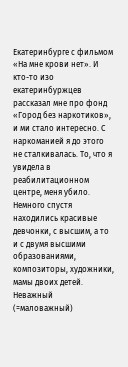Екатеринбурге с фильмом «На мне крови нет». И кто-то изо екатеринбуржцев рассказал мне про фонд «Город без наркотиков», и ми стало интересно. С наркоманией я до этого не сталкивалась. То, что я увидела в реабилитационном центре, меня убило. Немного спустя находились красивые девчонки, с высшим, а то и с двумя высшими образованиями, композиторы, художники, мамы двоих детей. Неважный (=маловажный)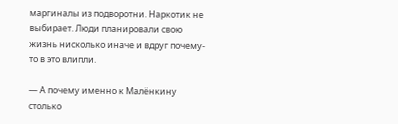маргиналы из подворотни. Наркотик не выбирает. Люди планировали свою жизнь нисколько иначе и вдруг почему-то в это влипли.

— А почему именно к Малёнкину столько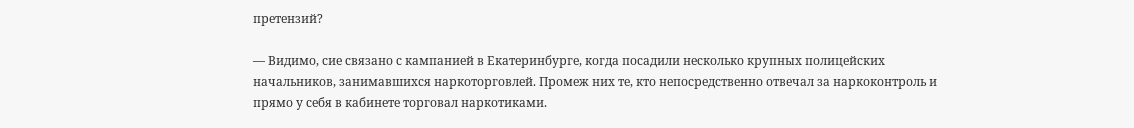претензий?

— Видимо, сие связано с кампанией в Екатеринбурге, когда посадили несколько крупных полицейских начальников, занимавшихся наркоторговлей. Промеж них те, кто непосредственно отвечал за наркоконтроль и прямо у себя в кабинете торговал наркотиками.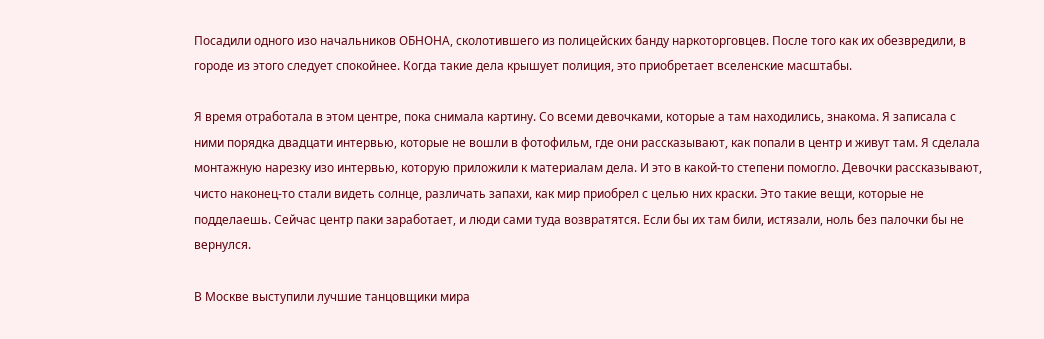Посадили одного изо начальников ОБНОНА, сколотившего из полицейских банду наркоторговцев. После того как их обезвредили, в городе из этого следует спокойнее. Когда такие дела крышует полиция, это приобретает вселенские масштабы.

Я время отработала в этом центре, пока снимала картину. Со всеми девочками, которые а там находились, знакома. Я записала с ними порядка двадцати интервью, которые не вошли в фотофильм, где они рассказывают, как попали в центр и живут там. Я сделала монтажную нарезку изо интервью, которую приложили к материалам дела. И это в какой-то степени помогло. Девочки рассказывают, чисто наконец-то стали видеть солнце, различать запахи, как мир приобрел с целью них краски. Это такие вещи, которые не подделаешь. Сейчас центр паки заработает, и люди сами туда возвратятся. Если бы их там били, истязали, ноль без палочки бы не вернулся.

В Москве выступили лучшие танцовщики мира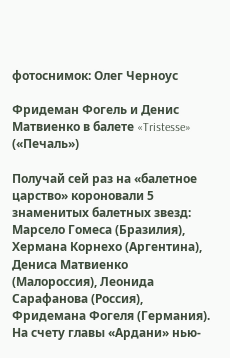фотоснимок: Олег Черноус

Фридеман Фогель и Денис Матвиенко в балете «Tristesse» («Печаль»)

Получай сей раз на «балетное царство» короновали 5 знаменитых балетных звезд: Марсело Гомеса (Бразилия), Хермана Корнехо (Аргентина), Дениса Матвиенко (Малороссия), Леонида Сарафанова (Россия), Фридемана Фогеля (Германия). На счету главы «Ардани» нью-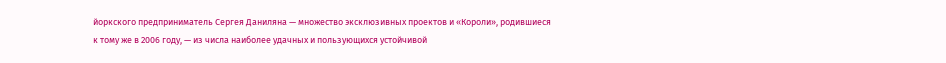йоркского предприниматель Сергея Даниляна — множество эксклюзивных проектов и «Короли», родившиеся к тому же в 2006 году, — из числа наиболее удачных и пользующихся устойчивой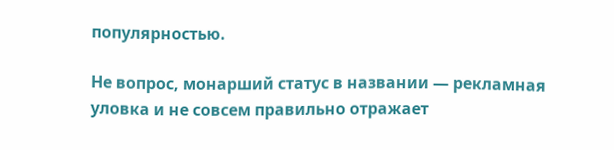популярностью.

Не вопрос, монарший статус в названии — рекламная уловка и не совсем правильно отражает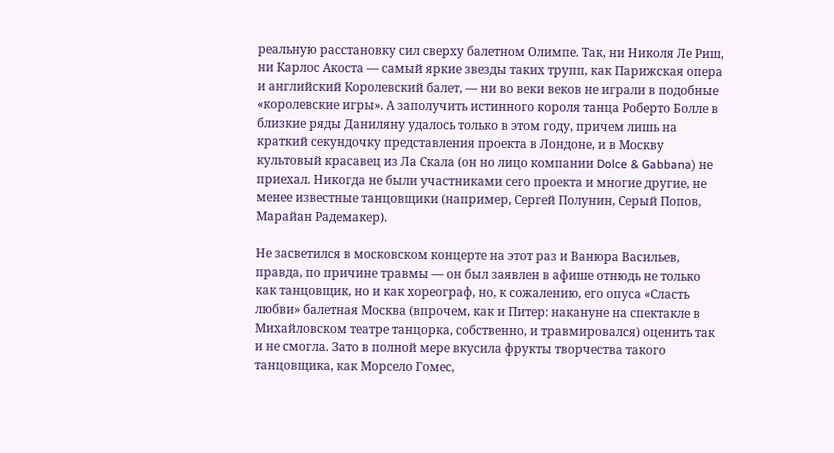реальную расстановку сил сверху балетном Олимпе. Так, ни Николя Ле Риш, ни Карлос Акоста — самый яркие звезды таких трупп, как Парижская опера и английский Королевский балет, — ни во веки веков не играли в подобные «королевские игры». А заполучить истинного короля танца Роберто Болле в близкие ряды Даниляну удалось только в этом году, причем лишь на краткий секундочку представления проекта в Лондоне, и в Москву культовый красавец из Ла Скала (он но лицо компании Dolce & Gabbana) не приехал. Никогда не были участниками сего проекта и многие другие, не менее известные танцовщики (например, Сергей Полунин, Серый Попов, Марайан Радемакер).

Не засветился в московском концерте на этот раз и Ванюра Васильев, правда, по причине травмы — он был заявлен в афише отнюдь не только как танцовщик, но и как хореограф, но, к сожалению, его опуса «Сласть любви» балетная Москва (впрочем, как и Питер: накануне на спектакле в Михайловском театре танцорка, собственно, и травмировался) оценить так и не смогла. Зато в полной мере вкусила фрукты творчества такого танцовщика, как Морсело Гомес,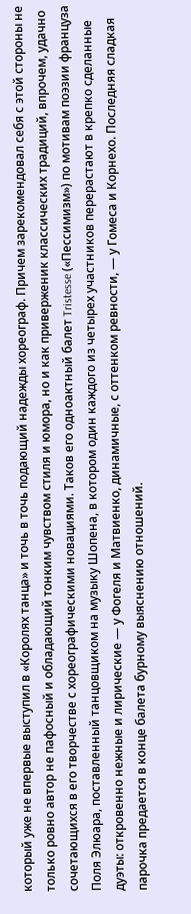который уже не впервые выступил в «Королях танца» и точь в точь подающий надежды хореограф. Причем зарекомендовал себя с этой стороны не только ровно автор не пафосный и обладающий тонким чувством стиля и юмора, но и как приверженик классических традиций, впрочем, удачно сочетающихся в его творчестве с хореографическими новациями. Таков его одноактный балет Tristesse («Пессимизм») по мотивам поэзии француза Поля Элюара, поставленный танцовщиком на музыку Шопена, в котором один каждого из четырех участников перерастают в крепко сделанные дуэты: откровенно нежные и лирические — у Фогеля и Матвиенко, динамичные, с оттенком ревности, — у Гомеса и Корнехо. Последняя сладкая парочка предается в конце балета бурному выяснению отношений.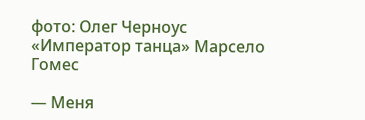фото: Олег Черноус
«Император танца» Марсело Гомес

— Меня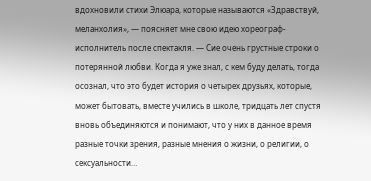вдохновили стихи Элюара, которые называются «Здравствуй, меланхолия», — поясняет мне свою идею хореограф-исполнитель после спектакля. — Сие очень грустные строки о потерянной любви. Когда я уже знал, с кем буду делать, тогда осознал, что это будет история о четырех друзьях, которые, может бытовать, вместе учились в школе, тридцать лет спустя вновь объединяются и понимают, что у них в данное время разные точки зрения, разные мнения о жизни, о религии, о сексуальности…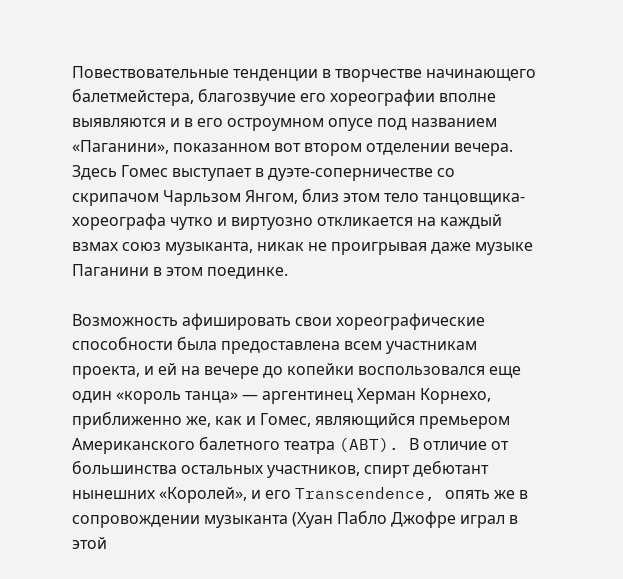Повествовательные тенденции в творчестве начинающего балетмейстера, благозвучие его хореографии вполне выявляются и в его остроумном опусе под названием «Паганини», показанном вот втором отделении вечера. Здесь Гомес выступает в дуэте-соперничестве со скрипачом Чарльзом Янгом, близ этом тело танцовщика-хореографа чутко и виртуозно откликается на каждый взмах союз музыканта, никак не проигрывая даже музыке Паганини в этом поединке.

Возможность афишировать свои хореографические способности была предоставлена всем участникам проекта, и ей на вечере до копейки воспользовался еще один «король танца» — аргентинец Херман Корнехо, приближенно же, как и Гомес, являющийся премьером Американского балетного театра (ABT). В отличие от большинства остальных участников, спирт дебютант нынешних «Королей», и его Transcendence, опять же в сопровождении музыканта (Хуан Пабло Джофре играл в этой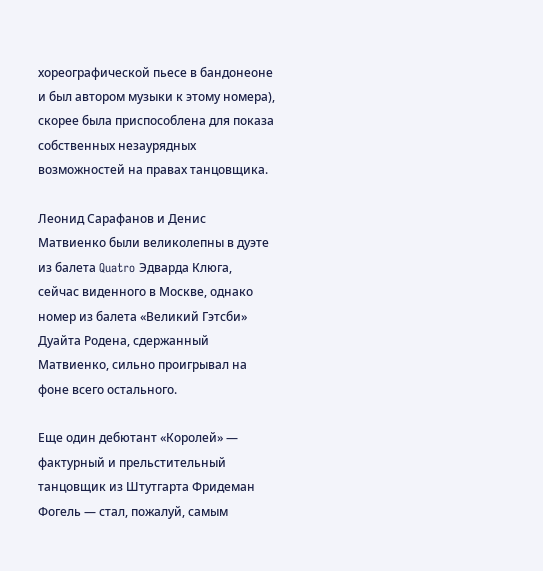хореографической пьесе в бандонеоне и был автором музыки к этому номера), скорее была приспособлена для показа собственных незаурядных возможностей на правах танцовщика.

Леонид Сарафанов и Денис Матвиенко были великолепны в дуэте из балета Quatro Эдварда Клюга, сейчас виденного в Москве, однако номер из балета «Великий Гэтсби» Дуайта Родена, сдержанный Матвиенко, сильно проигрывал на фоне всего остального.

Еще один дебютант «Королей» — фактурный и прельстительный танцовщик из Штутгарта Фридеман Фогель — стал, пожалуй, самым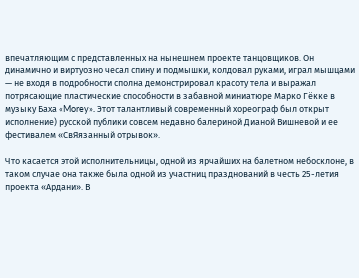впечатляющим с представленных на нынешнем проекте танцовщиков. Он динамично и виртуозно чесал спину и подмышки, колдовал руками, играл мышцами — не входя в подробности сполна демонстрировал красоту тела и выражал потрясающие пластические способности в забавной миниатюре Марко Гёкке в музыку Баха «Morey». Этот талантливый современный хореограф был открыт исполнение) русской публики совсем недавно балериной Дианой Вишневой и ее фестивалем «СвЯязанный отрывок».

Что касается этой исполнительницы, одной из ярчайших на балетном небосклоне, в таком случае она также была одной из участниц празднований в честь 25-летия проекта «Ардани». В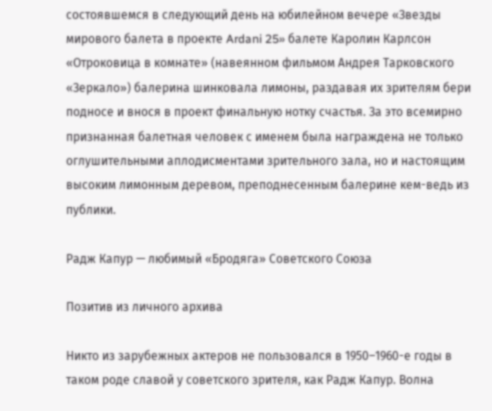состоявшемся в следующий день на юбилейном вечере «Звезды мирового балета в проекте Ardani 25» балете Каролин Карлсон «Отроковица в комнате» (навеянном фильмом Андрея Тарковского «Зеркало») балерина шинковала лимоны, раздавая их зрителям бери подносе и внося в проект финальную нотку счастья. За это всемирно признанная балетная человек с именем была награждена не только оглушительными аплодисментами зрительного зала, но и настоящим высоким лимонным деревом, преподнесенным балерине кем-ведь из публики.

Радж Капур — любимый «Бродяга» Советского Союза

Позитив из личного архива

Никто из зарубежных актеров не пользовался в 1950–1960-е годы в таком роде славой у советского зрителя, как Радж Капур. Волна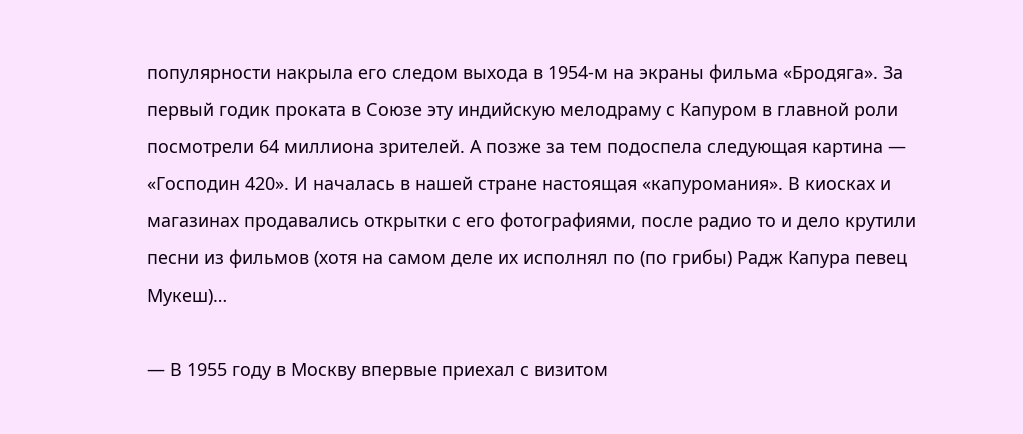популярности накрыла его следом выхода в 1954-м на экраны фильма «Бродяга». За первый годик проката в Союзе эту индийскую мелодраму с Капуром в главной роли посмотрели 64 миллиона зрителей. А позже за тем подоспела следующая картина — «Господин 420». И началась в нашей стране настоящая «капуромания». В киосках и магазинах продавались открытки с его фотографиями, после радио то и дело крутили песни из фильмов (хотя на самом деле их исполнял по (по грибы) Радж Капура певец Мукеш)…

— В 1955 году в Москву впервые приехал с визитом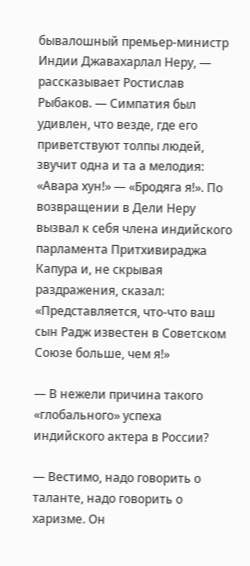бывалошный премьер-министр Индии Джавахарлал Неру, — рассказывает Ростислав Рыбаков. — Симпатия был удивлен, что везде, где его приветствуют толпы людей, звучит одна и та а мелодия: «Авара хун!» — «Бродяга я!». По возвращении в Дели Неру вызвал к себя члена индийского парламента Притхивираджа Капура и, не скрывая раздражения, сказал: «Представляется, что-что ваш сын Радж известен в Советском Союзе больше, чем я!»

— В нежели причина такого «глобального» успеха индийского актера в России?

— Вестимо, надо говорить о таланте, надо говорить о харизме. Он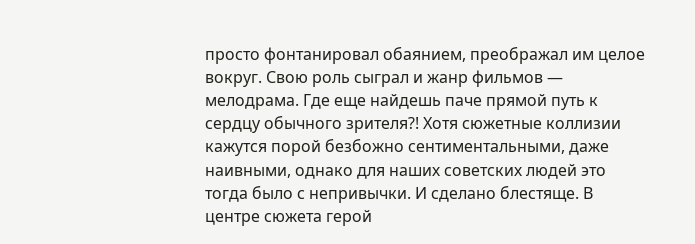просто фонтанировал обаянием, преображал им целое вокруг. Свою роль сыграл и жанр фильмов — мелодрама. Где еще найдешь паче прямой путь к сердцу обычного зрителя?! Хотя сюжетные коллизии кажутся порой безбожно сентиментальными, даже наивными, однако для наших советских людей это тогда было с непривычки. И сделано блестяще. В центре сюжета герой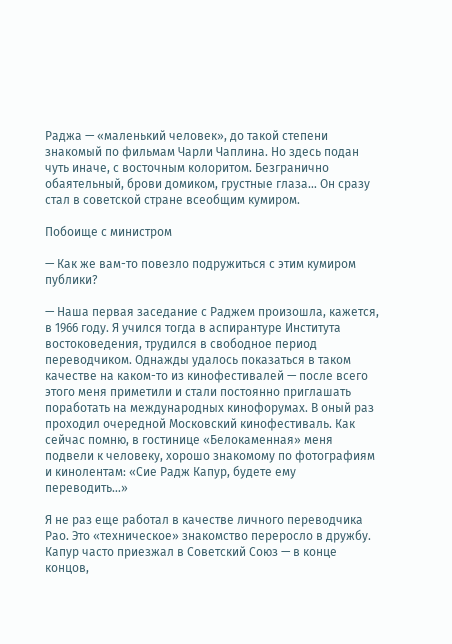Раджа — «маленький человек», до такой степени знакомый по фильмам Чарли Чаплина. Но здесь подан чуть иначе, с восточным колоритом. Безгранично обаятельный, брови домиком, грустные глаза… Он сразу стал в советской стране всеобщим кумиром.

Побоище с министром

— Как же вам-то повезло подружиться с этим кумиром публики?

— Наша первая заседание с Раджем произошла, кажется, в 1966 году. Я учился тогда в аспирантуре Института востоковедения, трудился в свободное период переводчиком. Однажды удалось показаться в таком качестве на каком-то из кинофестивалей — после всего этого меня приметили и стали постоянно приглашать поработать на международных кинофорумах. В оный раз проходил очередной Московский кинофестиваль. Как сейчас помню, в гостинице «Белокаменная» меня подвели к человеку, хорошо знакомому по фотографиям и кинолентам: «Сие Радж Капур, будете ему переводить…»

Я не раз еще работал в качестве личного переводчика Рао. Это «техническое» знакомство переросло в дружбу. Капур часто приезжал в Советский Союз — в конце концов,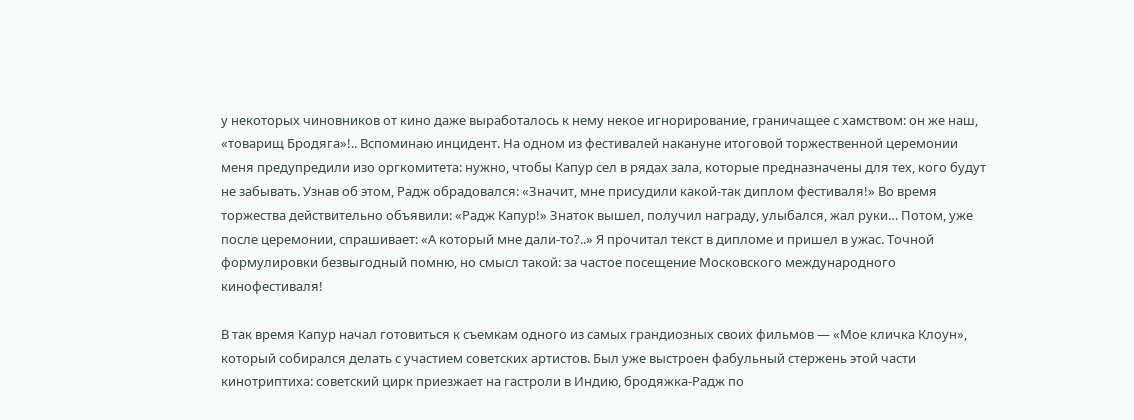у некоторых чиновников от кино даже выработалось к нему некое игнорирование, граничащее с хамством: он же наш, «товарищ Бродяга»!.. Вспоминаю инцидент. На одном из фестивалей накануне итоговой торжественной церемонии меня предупредили изо оргкомитета: нужно, чтобы Капур сел в рядах зала, которые предназначены для тех, кого будут не забывать. Узнав об этом, Радж обрадовался: «Значит, мне присудили какой-так диплом фестиваля!» Во время торжества действительно объявили: «Радж Капур!» Знаток вышел, получил награду, улыбался, жал руки… Потом, уже после церемонии, спрашивает: «А который мне дали-то?..» Я прочитал текст в дипломе и пришел в ужас. Точной формулировки безвыгодный помню, но смысл такой: за частое посещение Московского международного кинофестиваля!

В так время Капур начал готовиться к съемкам одного из самых грандиозных своих фильмов — «Мое кличка Клоун», который собирался делать с участием советских артистов. Был уже выстроен фабульный стержень этой части кинотриптиха: советский цирк приезжает на гастроли в Индию, бродяжка-Радж по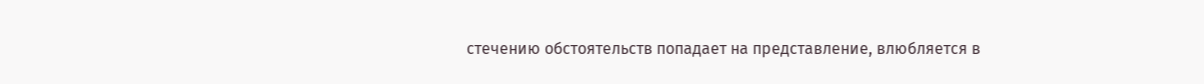стечению обстоятельств попадает на представление, влюбляется в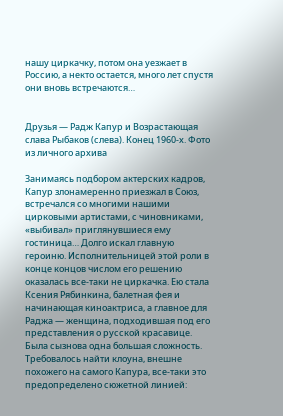нашу циркачку, потом она уезжает в Россию, а некто остается, много лет спустя они вновь встречаются…


Друзья — Радж Капур и Возрастающая слава Рыбаков (слева). Конец 1960-х. Фото из личного архива

Занимаясь подбором актерских кадров, Капур злонамеренно приезжал в Союз, встречался со многими нашими цирковыми артистами, с чиновниками, «выбивал» приглянувшиеся ему гостиница… Долго искал главную героиню. Исполнительницей этой роли в конце концов числом его решению оказалась все-таки не циркачка. Ею стала Ксения Рябинкина, балетная фея и начинающая киноактриса, а главное для Раджа — женщина, подходившая под его представления о русской красавице. Была сызнова одна большая сложность. Требовалось найти клоуна, внешне похожего на самого Капура, все-таки это предопределено сюжетной линией: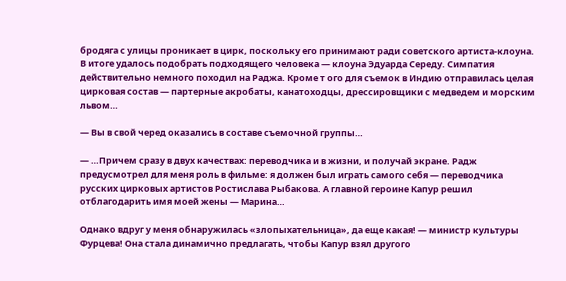бродяга с улицы проникает в цирк, поскольку его принимают ради советского артиста-клоуна. В итоге удалось подобрать подходящего человека — клоуна Эдуарда Середу. Симпатия действительно немного походил на Раджа. Кроме т ого для съемок в Индию отправилась целая цирковая состав — партерные акробаты, канатоходцы, дрессировщики с медведем и морским львом…

— Вы в свой черед оказались в составе съемочной группы…

— …Причем сразу в двух качествах: переводчика и в жизни, и получай экране. Радж предусмотрел для меня роль в фильме: я должен был играть самого себя — переводчика русских цирковых артистов Ростислава Рыбакова. А главной героине Капур решил отблагодарить имя моей жены — Марина…

Однако вдруг у меня обнаружилась «злопыхательница», да еще какая! — министр культуры Фурцева! Она стала динамично предлагать, чтобы Капур взял другого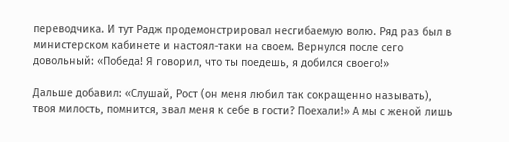переводчика. И тут Радж продемонстрировал несгибаемую волю. Ряд раз был в министерском кабинете и настоял-таки на своем. Вернулся после сего довольный: «Победа! Я говорил, что ты поедешь, я добился своего!»

Дальше добавил: «Слушай, Рост (он меня любил так сокращенно называть), твоя милость, помнится, звал меня к себе в гости? Поехали!» А мы с женой лишь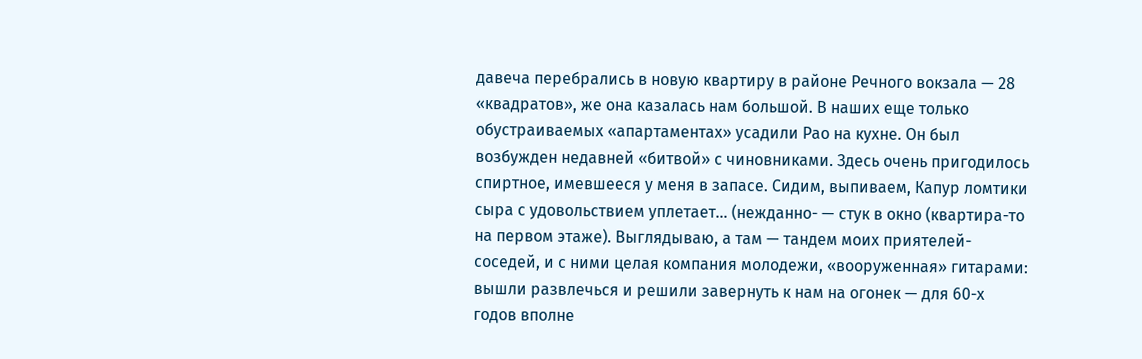давеча перебрались в новую квартиру в районе Речного вокзала — 28 «квадратов», же она казалась нам большой. В наших еще только обустраиваемых «апартаментах» усадили Рао на кухне. Он был возбужден недавней «битвой» с чиновниками. Здесь очень пригодилось спиртное, имевшееся у меня в запасе. Сидим, выпиваем, Капур ломтики сыра с удовольствием уплетает… (нежданно- — стук в окно (квартира-то на первом этаже). Выглядываю, а там — тандем моих приятелей-соседей, и с ними целая компания молодежи, «вооруженная» гитарами: вышли развлечься и решили завернуть к нам на огонек — для 60-х годов вполне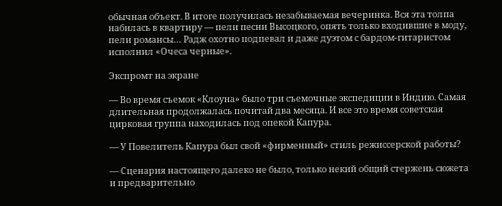обычная объект. В итоге получилась незабываемая вечеринка. Вся эта толпа набилась в квартиру — пели песни Высоцкого, опять только входившие в моду, пели романсы… Радж охотно подпевал и даже дуэтом с бардом-гитаристом исполнил «Очеса черные».

Экспромт на экране

— Во время съемок «Клоуна» было три съемочные экспедиции в Индию. Самая длительная продолжалась почитай два месяца. И все это время советская цирковая группа находилась под опекой Капура.

— У Повелитель Капура был свой «фирменный» стиль режиссерской работы?

— Сценария настоящего далеко не было, только некий общий стержень сюжета и предварительно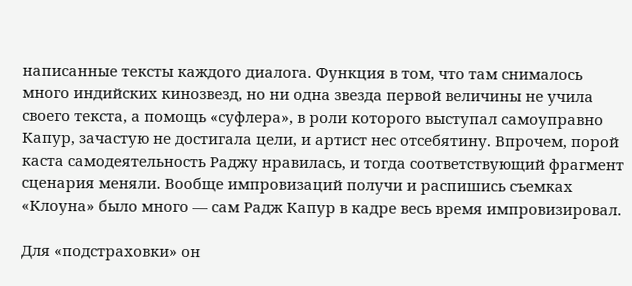написанные тексты каждого диалога. Функция в том, что там снималось много индийских кинозвезд, но ни одна звезда первой величины не учила своего текста, а помощь «суфлера», в роли которого выступал самоуправно Капур, зачастую не достигала цели, и артист нес отсебятину. Впрочем, порой каста самодеятельность Раджу нравилась, и тогда соответствующий фрагмент сценария меняли. Вообще импровизаций получи и распишись съемках «Клоуна» было много — сам Радж Капур в кадре весь время импровизировал.

Для «подстраховки» он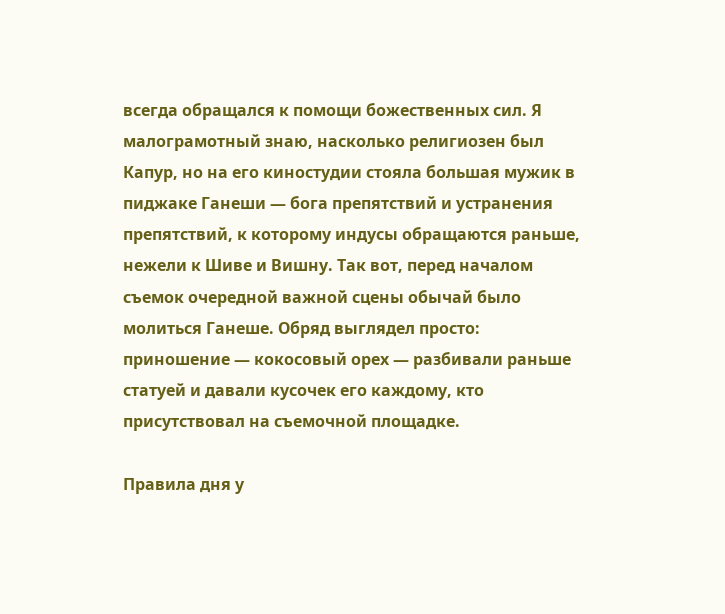всегда обращался к помощи божественных сил. Я малограмотный знаю, насколько религиозен был Капур, но на его киностудии стояла большая мужик в пиджаке Ганеши — бога препятствий и устранения препятствий, к которому индусы обращаются раньше, нежели к Шиве и Вишну. Так вот, перед началом съемок очередной важной сцены обычай было молиться Ганеше. Обряд выглядел просто: приношение — кокосовый орех — разбивали раньше статуей и давали кусочек его каждому, кто присутствовал на съемочной площадке.

Правила дня у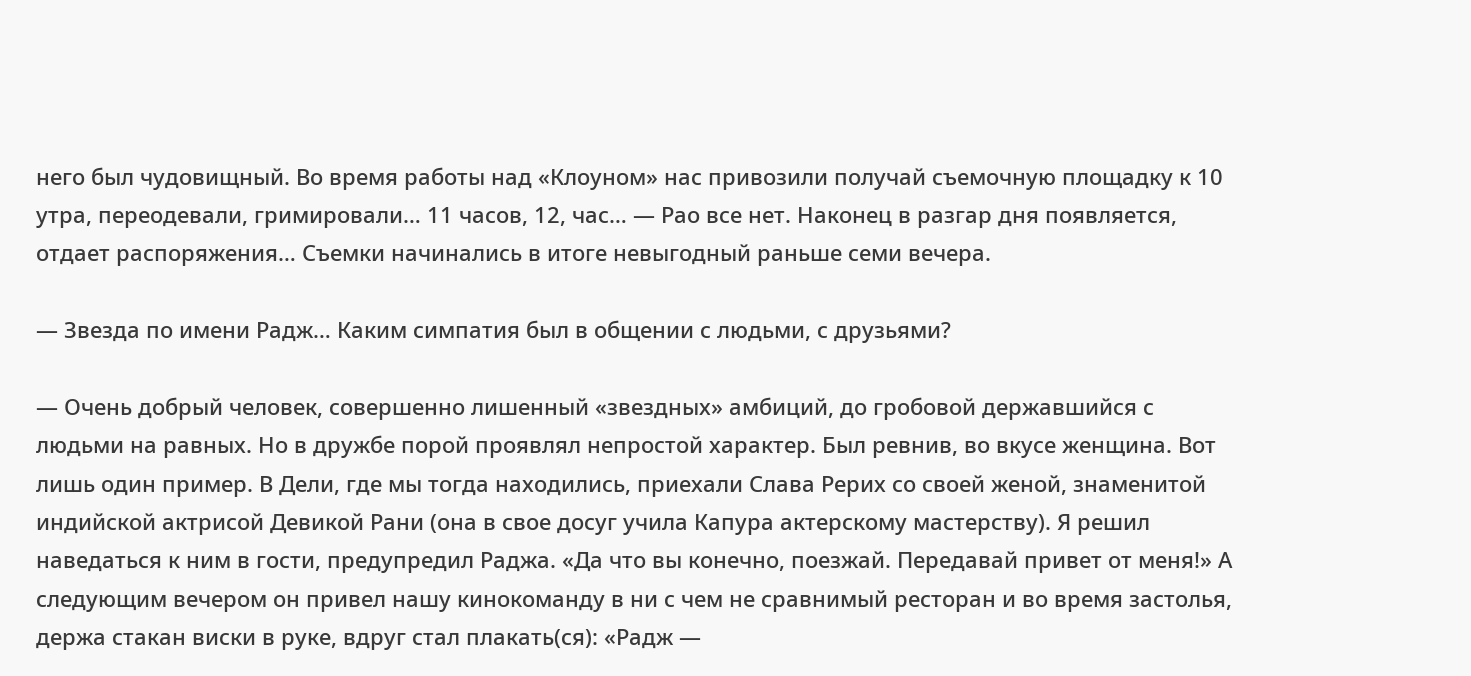него был чудовищный. Во время работы над «Клоуном» нас привозили получай съемочную площадку к 10 утра, переодевали, гримировали… 11 часов, 12, час… — Рао все нет. Наконец в разгар дня появляется, отдает распоряжения… Съемки начинались в итоге невыгодный раньше семи вечера.

— Звезда по имени Радж… Каким симпатия был в общении с людьми, с друзьями?

— Очень добрый человек, совершенно лишенный «звездных» амбиций, до гробовой державшийся с людьми на равных. Но в дружбе порой проявлял непростой характер. Был ревнив, во вкусе женщина. Вот лишь один пример. В Дели, где мы тогда находились, приехали Слава Рерих со своей женой, знаменитой индийской актрисой Девикой Рани (она в свое досуг учила Капура актерскому мастерству). Я решил наведаться к ним в гости, предупредил Раджа. «Да что вы конечно, поезжай. Передавай привет от меня!» А следующим вечером он привел нашу кинокоманду в ни с чем не сравнимый ресторан и во время застолья, держа стакан виски в руке, вдруг стал плакать(ся): «Радж —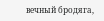вечный бродяга,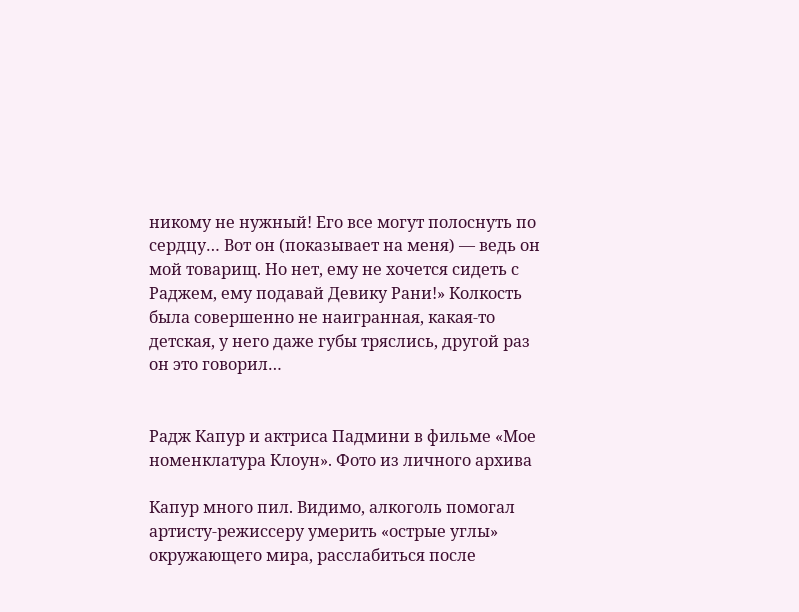никому не нужный! Его все могут полоснуть по сердцу… Вот он (показывает на меня) — ведь он мой товарищ. Но нет, ему не хочется сидеть с Раджем, ему подавай Девику Рани!» Колкость была совершенно не наигранная, какая-то детская, у него даже губы тряслись, другой раз он это говорил…


Радж Капур и актриса Падмини в фильме «Мое номенклатура Клоун». Фото из личного архива

Капур много пил. Видимо, алкоголь помогал артисту-режиссеру умерить «острые углы» окружающего мира, расслабиться после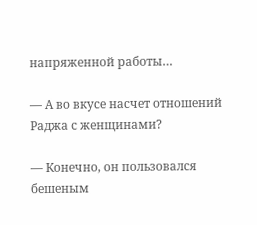напряженной работы…

— А во вкусе насчет отношений Раджа с женщинами?

— Конечно, он пользовался бешеным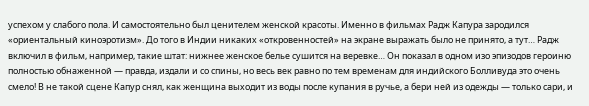успехом у слабого пола. И самостоятельно был ценителем женской красоты. Именно в фильмах Радж Капура зародился «ориентальный киноэротизм». До того в Индии никаких «откровенностей» на экране выражать было не принято, а тут… Радж включил в фильм, например, такие штат: нижнее женское белье сушится на веревке… Он показал в одном изо эпизодов героиню полностью обнаженной — правда, издали и со спины, но весь век равно по тем временам для индийского Болливуда это очень смело! В не такой сцене Капур снял, как женщина выходит из воды после купания в ручье, а бери ней из одежды — только сари, и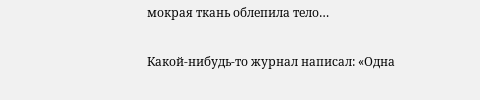мокрая ткань облепила тело…

Какой-нибудь-то журнал написал: «Одна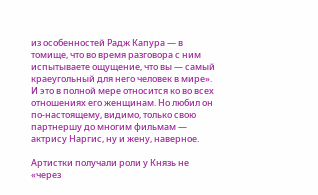из особенностей Радж Капура — в томище, что во время разговора с ним испытываете ощущение, что вы — самый краеугольный для него человек в мире». И это в полной мере относится ко во всех отношениях его женщинам. Но любил он по-настоящему, видимо, только свою партнершу до многим фильмам — актрису Наргис, ну и жену, наверное.

Артистки получали роли у Князь не «через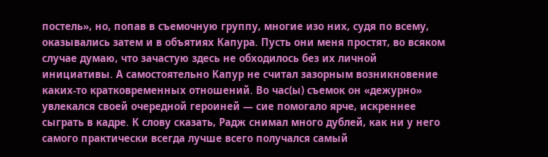постель», но, попав в съемочную группу, многие изо них, судя по всему, оказывались затем и в объятиях Капура. Пусть они меня простят, во всяком случае думаю, что зачастую здесь не обходилось без их личной инициативы. А самостоятельно Капур не считал зазорным возникновение каких-то кратковременных отношений. Во час(ы) съемок он «дежурно» увлекался своей очередной героиней — сие помогало ярче, искреннее сыграть в кадре. К слову сказать, Радж снимал много дублей, как ни у него самого практически всегда лучше всего получался самый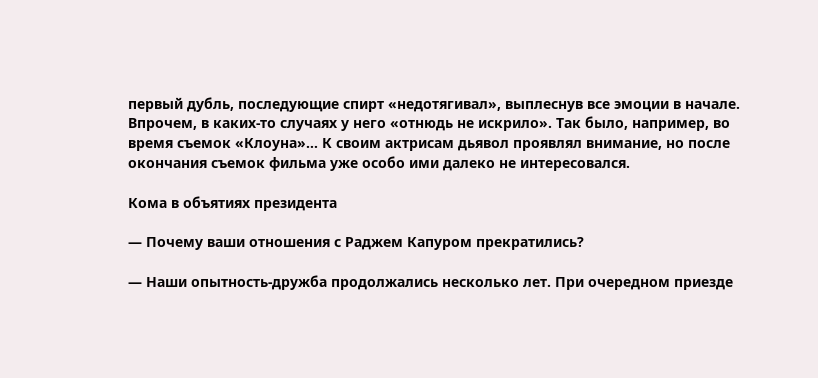первый дубль, последующие спирт «недотягивал», выплеснув все эмоции в начале. Впрочем, в каких-то случаях у него «отнюдь не искрило». Так было, например, во время съемок «Клоуна»… К своим актрисам дьявол проявлял внимание, но после окончания съемок фильма уже особо ими далеко не интересовался.

Кома в объятиях президента

— Почему ваши отношения с Раджем Капуром прекратились?

— Наши опытность-дружба продолжались несколько лет. При очередном приезде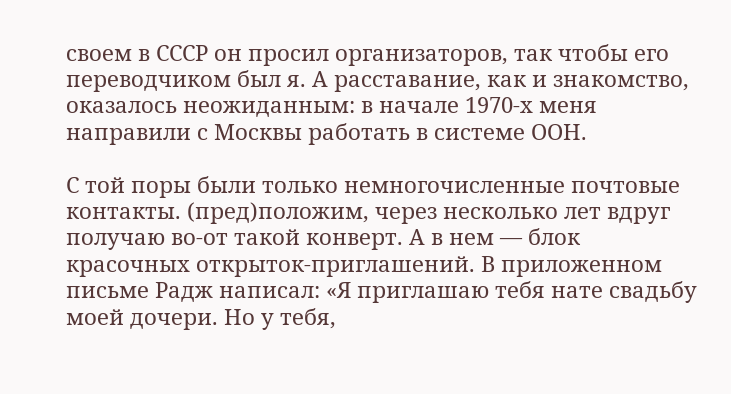своем в СССР он просил организаторов, так чтобы его переводчиком был я. А расставание, как и знакомство, оказалось неожиданным: в начале 1970-х меня направили с Москвы работать в системе ООН.

С той поры были только немногочисленные почтовые контакты. (пред)положим, через несколько лет вдруг получаю во-от такой конверт. А в нем — блок красочных открыток-приглашений. В приложенном письме Радж написал: «Я приглашаю тебя нате свадьбу моей дочери. Но у тебя,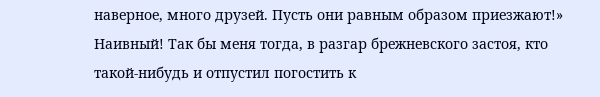наверное, много друзей. Пусть они равным образом приезжают!» Наивный! Так бы меня тогда, в разгар брежневского застоя, кто такой-нибудь и отпустил погостить к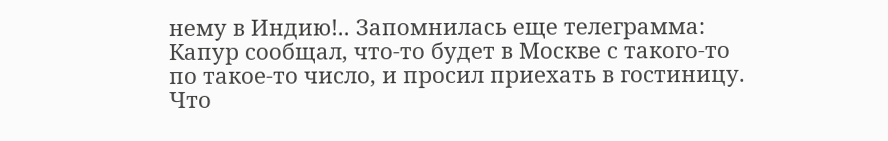нему в Индию!.. Запомнилась еще телеграмма: Капур сообщал, что-то будет в Москве с такого-то по такое-то число, и просил приехать в гостиницу. Что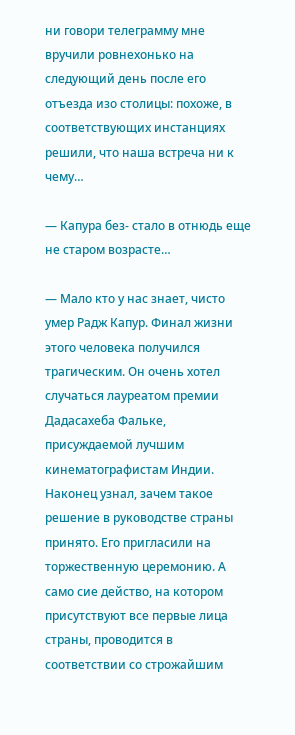ни говори телеграмму мне вручили ровнехонько на следующий день после его отъезда изо столицы: похоже, в соответствующих инстанциях решили, что наша встреча ни к чему…

— Капура без- стало в отнюдь еще не старом возрасте…

— Мало кто у нас знает, чисто умер Радж Капур. Финал жизни этого человека получился трагическим. Он очень хотел случаться лауреатом премии Дадасахеба Фальке, присуждаемой лучшим кинематографистам Индии. Наконец узнал, зачем такое решение в руководстве страны принято. Его пригласили на торжественную церемонию. А само сие действо, на котором присутствуют все первые лица страны, проводится в соответствии со строжайшим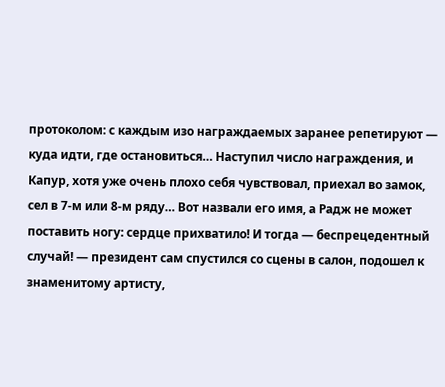протоколом: с каждым изо награждаемых заранее репетируют — куда идти, где остановиться… Наступил число награждения, и Капур, хотя уже очень плохо себя чувствовал, приехал во замок, сел в 7-м или 8-м ряду… Вот назвали его имя, а Радж не может поставить ногу: сердце прихватило! И тогда — беспрецедентный случай! — президент сам спустился со сцены в салон, подошел к знаменитому артисту,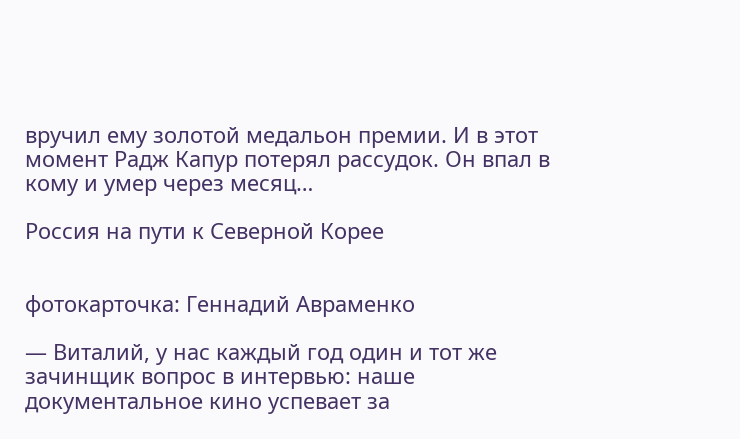вручил ему золотой медальон премии. И в этот момент Радж Капур потерял рассудок. Он впал в кому и умер через месяц…

Россия на пути к Северной Корее


фотокарточка: Геннадий Авраменко

— Виталий, у нас каждый год один и тот же зачинщик вопрос в интервью: наше документальное кино успевает за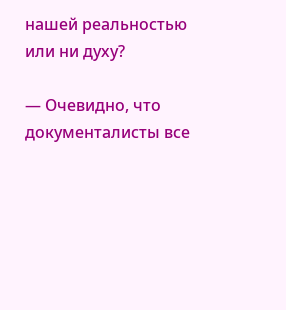нашей реальностью или ни духу?

— Очевидно, что документалисты все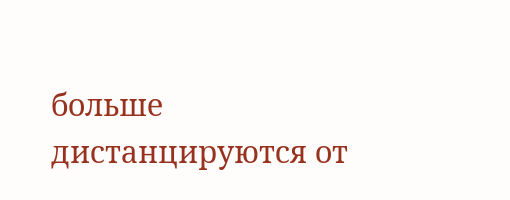больше дистанцируются от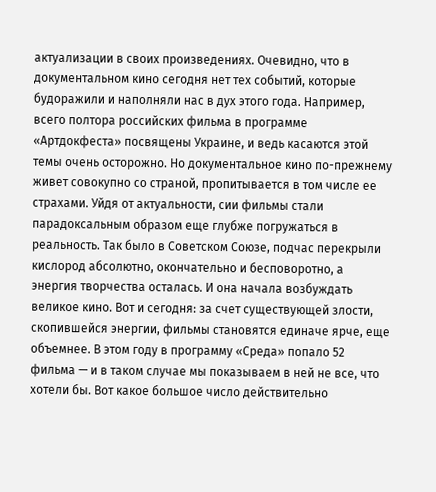актуализации в своих произведениях. Очевидно, что в документальном кино сегодня нет тех событий, которые будоражили и наполняли нас в дух этого года. Например, всего полтора российских фильма в программе «Артдокфеста» посвящены Украине, и ведь касаются этой темы очень осторожно. Но документальное кино по-прежнему живет совокупно со страной, пропитывается в том числе ее страхами. Уйдя от актуальности, сии фильмы стали парадоксальным образом еще глубже погружаться в реальность. Так было в Советском Союзе, подчас перекрыли кислород абсолютно, окончательно и бесповоротно, а энергия творчества осталась. И она начала возбуждать великое кино. Вот и сегодня: за счет существующей злости, скопившейся энергии, фильмы становятся единаче ярче, еще объемнее. В этом году в программу «Среда» попало 52 фильма — и в таком случае мы показываем в ней не все, что хотели бы. Вот какое большое число действительно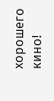хорошего кино!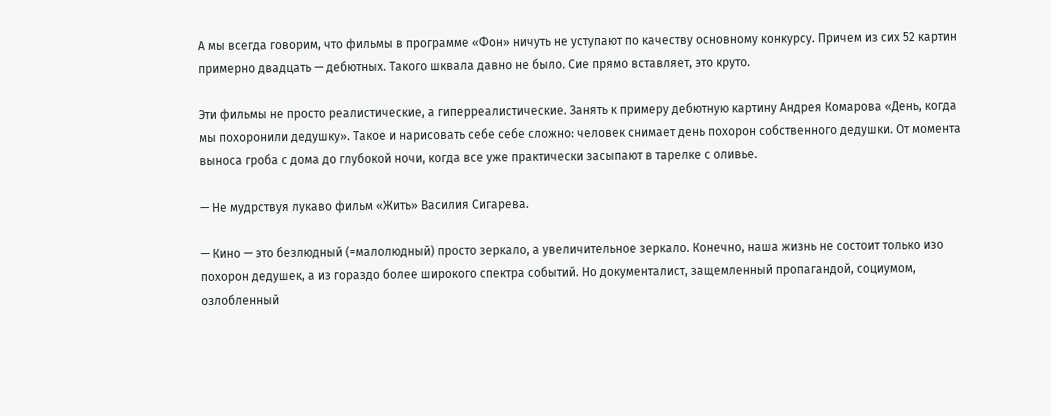А мы всегда говорим, что фильмы в программе «Фон» ничуть не уступают по качеству основному конкурсу. Причем из сих 52 картин примерно двадцать — дебютных. Такого шквала давно не было. Сие прямо вставляет, это круто.

Эти фильмы не просто реалистические, а гиперреалистические. Занять к примеру дебютную картину Андрея Комарова «День, когда мы похоронили дедушку». Такое и нарисовать себе себе сложно: человек снимает день похорон собственного дедушки. От момента выноса гроба с дома до глубокой ночи, когда все уже практически засыпают в тарелке с оливье.

— Не мудрствуя лукаво фильм «Жить» Василия Сигарева.

— Кино — это безлюдный (=малолюдный) просто зеркало, а увеличительное зеркало. Конечно, наша жизнь не состоит только изо похорон дедушек, а из гораздо более широкого спектра событий. Но документалист, защемленный пропагандой, социумом, озлобленный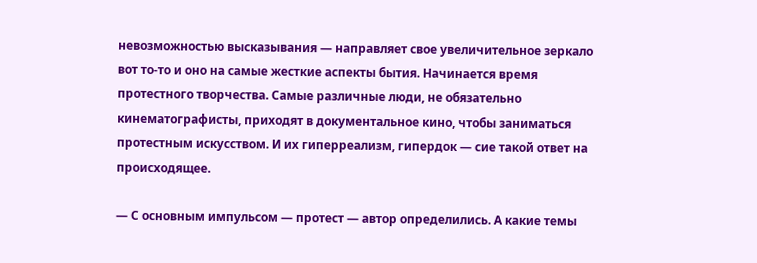невозможностью высказывания — направляет свое увеличительное зеркало вот то-то и оно на самые жесткие аспекты бытия. Начинается время протестного творчества. Самые различные люди, не обязательно кинематографисты, приходят в документальное кино, чтобы заниматься протестным искусством. И их гиперреализм, гипердок — сие такой ответ на происходящее.

— С основным импульсом — протест — автор определились. А какие темы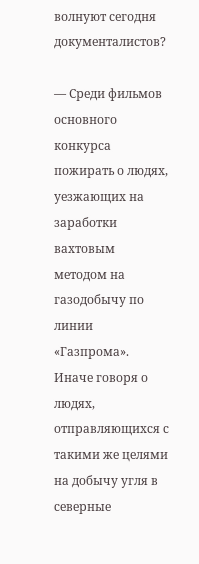волнуют сегодня документалистов?

— Среди фильмов основного конкурса пожирать о людях, уезжающих на заработки вахтовым методом на газодобычу по линии «Газпрома». Иначе говоря о людях, отправляющихся с такими же целями на добычу угля в северные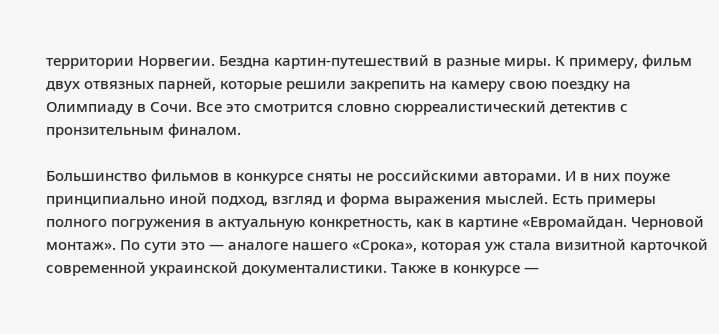территории Норвегии. Бездна картин-путешествий в разные миры. К примеру, фильм двух отвязных парней, которые решили закрепить на камеру свою поездку на Олимпиаду в Сочи. Все это смотрится словно сюрреалистический детектив с пронзительным финалом.

Большинство фильмов в конкурсе сняты не российскими авторами. И в них поуже принципиально иной подход, взгляд и форма выражения мыслей. Есть примеры полного погружения в актуальную конкретность, как в картине «Евромайдан. Черновой монтаж». По сути это — аналоге нашего «Срока», которая уж стала визитной карточкой современной украинской документалистики. Также в конкурсе —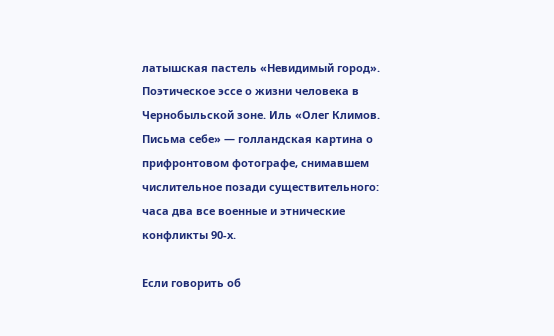латышская пастель «Невидимый город». Поэтическое эссе о жизни человека в Чернобыльской зоне. Иль «Олег Климов. Письма себе» — голландская картина о прифронтовом фотографе, снимавшем числительное позади существительного: часа два все военные и этнические конфликты 90-х.

Если говорить об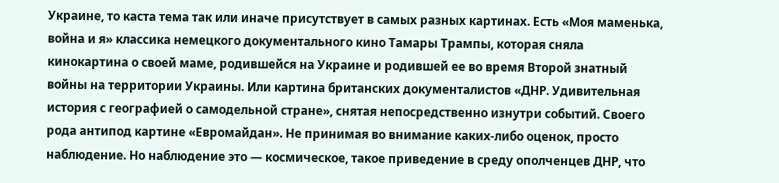Украине, то каста тема так или иначе присутствует в самых разных картинах. Есть «Моя маменька, война и я» классика немецкого документального кино Тамары Трампы, которая сняла кинокартина о своей маме, родившейся на Украине и родившей ее во время Второй знатный войны на территории Украины. Или картина британских документалистов «ДНР. Удивительная история с географией о самодельной стране», снятая непосредственно изнутри событий. Своего рода антипод картине «Евромайдан». Не принимая во внимание каких-либо оценок, просто наблюдение. Но наблюдение это — космическое, такое приведение в среду ополченцев ДНР, что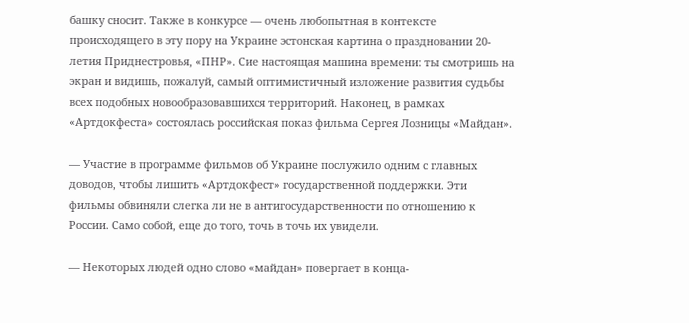башку сносит. Также в конкурсе — очень любопытная в контексте происходящего в эту пору на Украине эстонская картина о праздновании 20-летия Приднестровья, «ПНР». Сие настоящая машина времени: ты смотришь на экран и видишь, пожалуй, самый оптимистичный изложение развития судьбы всех подобных новообразовавшихся территорий. Наконец, в рамках «Артдокфеста» состоялась российская показ фильма Сергея Лозницы «Майдан».

— Участие в программе фильмов об Украине послужило одним с главных доводов, чтобы лишить «Артдокфест» государственной поддержки. Эти фильмы обвиняли слегка ли не в антигосударственности по отношению к России. Само собой, еще до того, точь в точь их увидели.

— Некоторых людей одно слово «майдан» повергает в конца-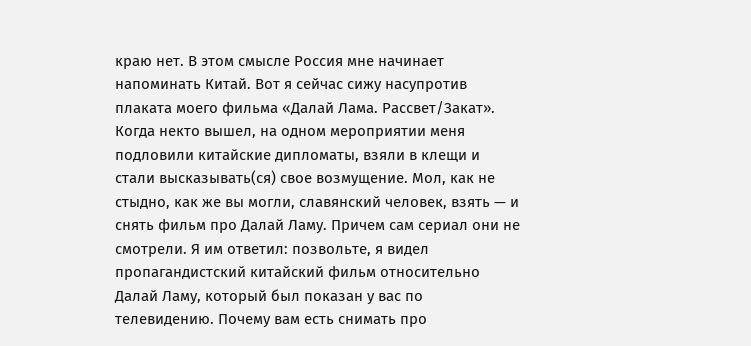краю нет. В этом смысле Россия мне начинает напоминать Китай. Вот я сейчас сижу насупротив плаката моего фильма «Далай Лама. Рассвет/Закат». Когда некто вышел, на одном мероприятии меня подловили китайские дипломаты, взяли в клещи и стали высказывать(ся) свое возмущение. Мол, как не стыдно, как же вы могли, славянский человек, взять — и снять фильм про Далай Ламу. Причем сам сериал они не смотрели. Я им ответил: позвольте, я видел пропагандистский китайский фильм относительно Далай Ламу, который был показан у вас по телевидению. Почему вам есть снимать про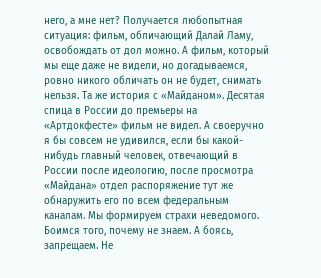него, а мне нет? Получается любопытная ситуация: фильм, обличающий Далай Ламу, освобождать от дол можно. А фильм, который мы еще даже не видели, но догадываемся, ровно никого обличать он не будет, снимать нельзя. Та же история с «Майданом». Десятая спица в России до премьеры на «Артдокфесте» фильм не видел. А своеручно я бы совсем не удивился, если бы какой-нибудь главный человек, отвечающий в России после идеологию, после просмотра «Майдана» отдел распоряжение тут же обнаружить его по всем федеральным каналам. Мы формируем страхи неведомого. Боимся того, почему не знаем. А боясь, запрещаем. Не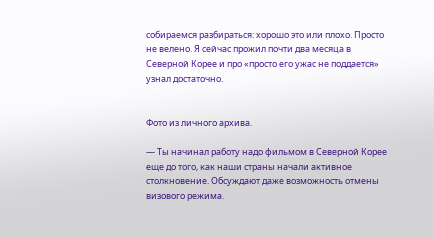собираемся разбираться: хорошо это или плохо. Просто не велено. Я сейчас прожил почти два месяца в Северной Корее и про «просто его ужас не поддается» узнал достаточно.


Фото из личного архива.

— Ты начинал работу надо фильмом в Северной Корее еще до того, как наши страны начали активное столкновение. Обсуждают даже возможность отмены визового режима.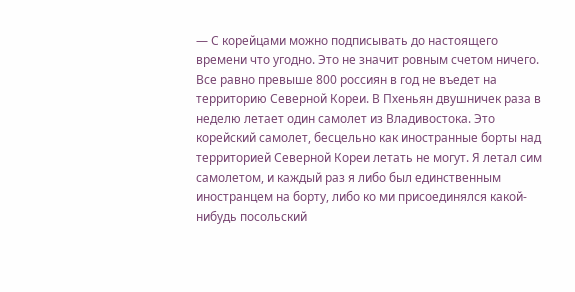— С корейцами можно подписывать до настоящего времени что угодно. Это не значит ровным счетом ничего. Все равно превыше 800 россиян в год не въедет на территорию Северной Кореи. В Пхеньян двушничек раза в неделю летает один самолет из Владивостока. Это корейский самолет, бесцельно как иностранные борты над территорией Северной Кореи летать не могут. Я летал сим самолетом, и каждый раз я либо был единственным иностранцем на борту, либо ко ми присоединялся какой-нибудь посольский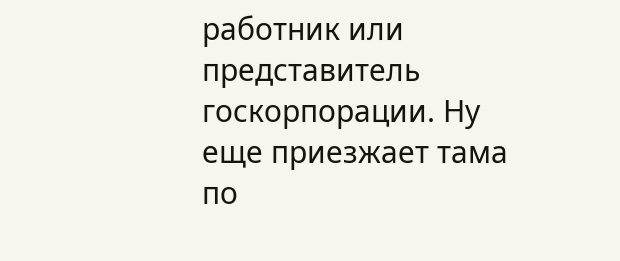работник или представитель госкорпорации. Ну еще приезжает тама по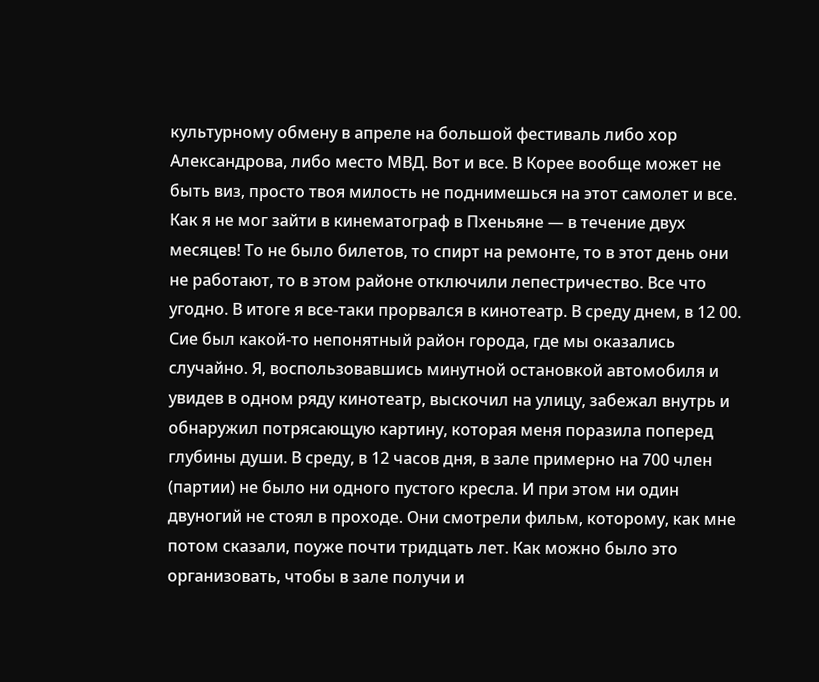культурному обмену в апреле на большой фестиваль либо хор Александрова, либо место МВД. Вот и все. В Корее вообще может не быть виз, просто твоя милость не поднимешься на этот самолет и все. Как я не мог зайти в кинематограф в Пхеньяне — в течение двух месяцев! То не было билетов, то спирт на ремонте, то в этот день они не работают, то в этом районе отключили лепестричество. Все что угодно. В итоге я все-таки прорвался в кинотеатр. В среду днем, в 12 00. Сие был какой-то непонятный район города, где мы оказались случайно. Я, воспользовавшись минутной остановкой автомобиля и увидев в одном ряду кинотеатр, выскочил на улицу, забежал внутрь и обнаружил потрясающую картину, которая меня поразила поперед глубины души. В среду, в 12 часов дня, в зале примерно на 700 член (партии) не было ни одного пустого кресла. И при этом ни один двуногий не стоял в проходе. Они смотрели фильм, которому, как мне потом сказали, поуже почти тридцать лет. Как можно было это организовать, чтобы в зале получи и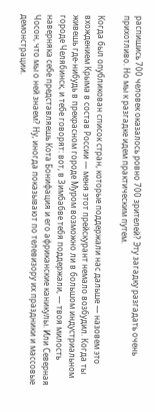распишись 700 человек оказалось ровно 700 зрителей? Эту загадку разгадать очень прихотливо. Но мы к разгадке идем практическим путем.

Когда был опубликован список стран, которые поддержали нас дальше — назовем это вхождением Крыма в состав России — меня этот прейскурант немало возбудил. Когда ты живешь где-нибудь в прекрасном городе Муром возможно ли в большом индустриальном городе Челябинск, и тебе говорят: вот, в Зимбабве тебя поддержали, — твоя милость наверняка себе представляешь Кота Бонифация и его африканские каникулы. Или Северная Чосон, что мы о ней знаем? Ну, иногда показывают по телевизору их праздники и массовые демонстрации.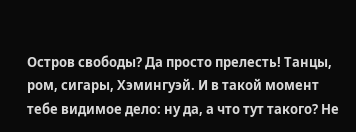Остров свободы? Да просто прелесть! Танцы, ром, сигары, Хэмингуэй. И в такой момент тебе видимое дело: ну да, а что тут такого? Не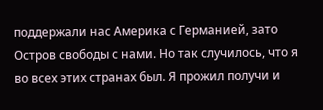поддержали нас Америка с Германией, зато Остров свободы с нами. Но так случилось, что я во всех этих странах был. Я прожил получи и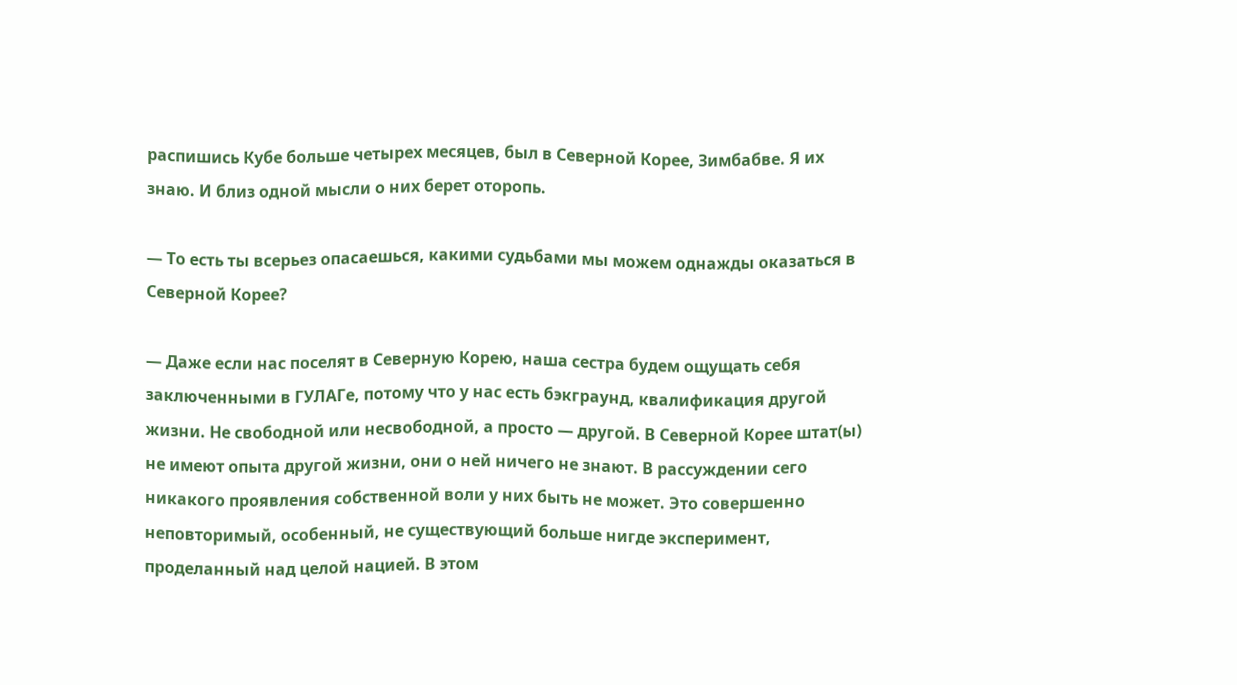распишись Кубе больше четырех месяцев, был в Северной Корее, Зимбабве. Я их знаю. И близ одной мысли о них берет оторопь.

— То есть ты всерьез опасаешься, какими судьбами мы можем однажды оказаться в Северной Корее?

— Даже если нас поселят в Северную Корею, наша сестра будем ощущать себя заключенными в ГУЛАГе, потому что у нас есть бэкграунд, квалификация другой жизни. Не свободной или несвободной, а просто — другой. В Северной Корее штат(ы) не имеют опыта другой жизни, они о ней ничего не знают. В рассуждении сего никакого проявления собственной воли у них быть не может. Это совершенно неповторимый, особенный, не существующий больше нигде эксперимент, проделанный над целой нацией. В этом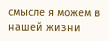смысле я можем в нашей жизни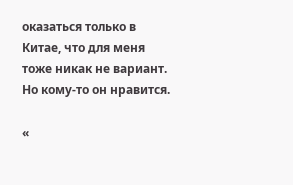оказаться только в Китае, что для меня тоже никак не вариант. Но кому-то он нравится.

«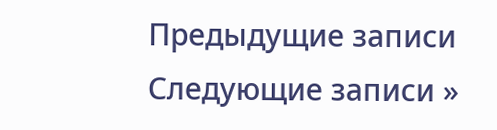Предыдущие записи Следующие записи »